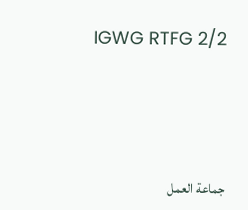IGWG RTFG 2/2





جماعة العمل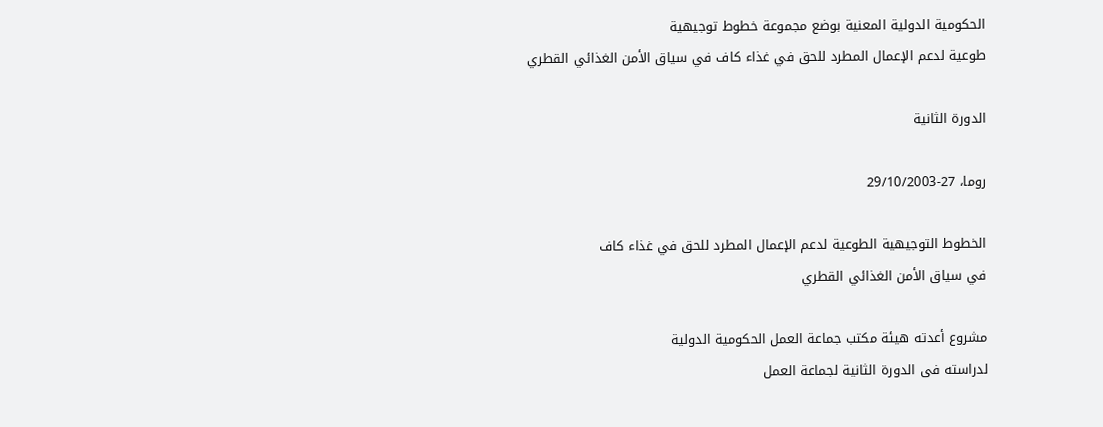الحكومية الدولية المعنية بوضع مجموعة خطوط توجيهية
طوعية لدعم الإعمال المطرد للحق في غذاء كاف في سياق الأمن الغذائي القطري

الدورة الثانية

روما، 27-29/10/2003

الخطوط التوجيهية الطوعية لدعم الإعمال المطرد للحق في غذاء كاف
في سياق الأمن الغذائي القطري

مشروع أعدته هيئة مكتب جماعة العمل الحكومية الدولية
لدراسته فى الدورة الثانية لجماعة العمل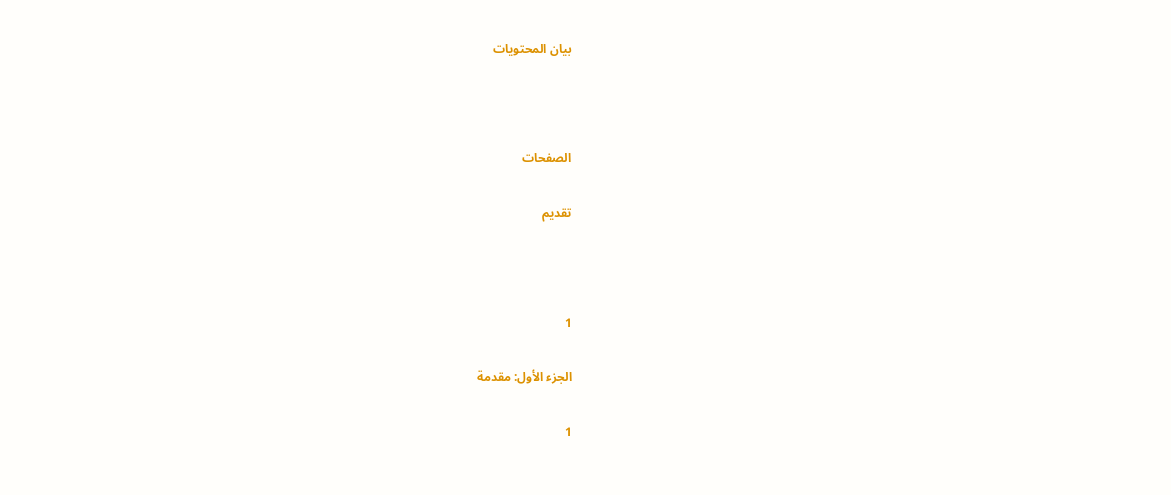بيان المحتويات



الصفحات

تقديم



1

الجزء الأول: مقدمة

1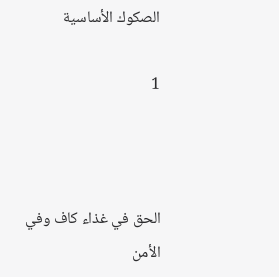الصكوك الأساسية

1



الحق في غذاء كاف وفي الأمن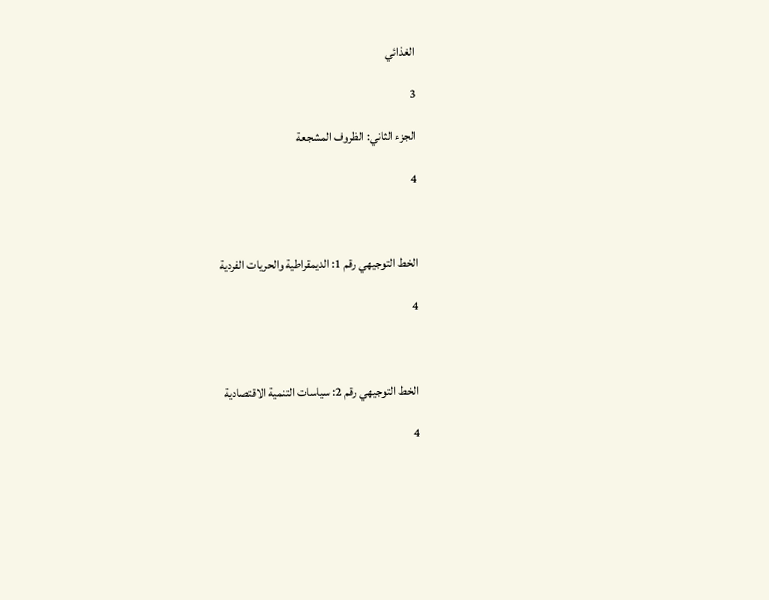الغذائي

3

الجزء الثاني: الظروف المشجعة

4



الخط التوجيهي رقم 1: الديمقراطية والحريات الفردية

4



الخط التوجيهي رقم 2: سياسات التنمية الاقتصادية

4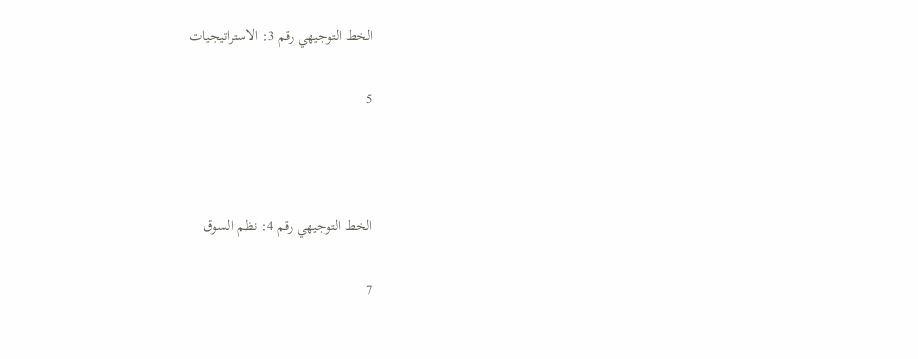الخط التوجيهي رقم 3: الاستراتيجيات

5



الخط التوجيهي رقم 4: نظم السوق

7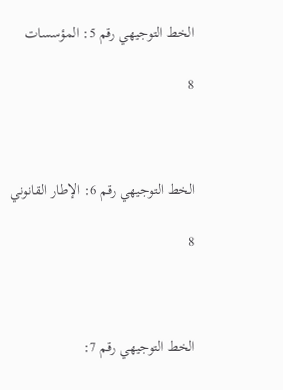الخط التوجيهي رقم 5: المؤسسات

8



الخط التوجيهي رقم 6: الإطار القانوني

8



الخط التوجيهي رقم 7: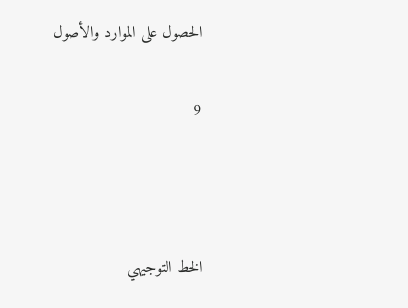الحصول على الموارد والأصول

9



الخط التوجيهي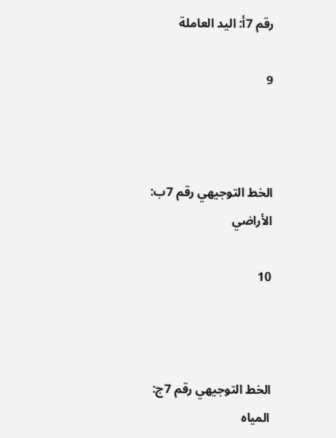رقم 7أ: اليد العاملة

9



الخط التوجيهي رقم 7ب: الأراضي

10



الخط التوجيهي رقم 7ج: المياه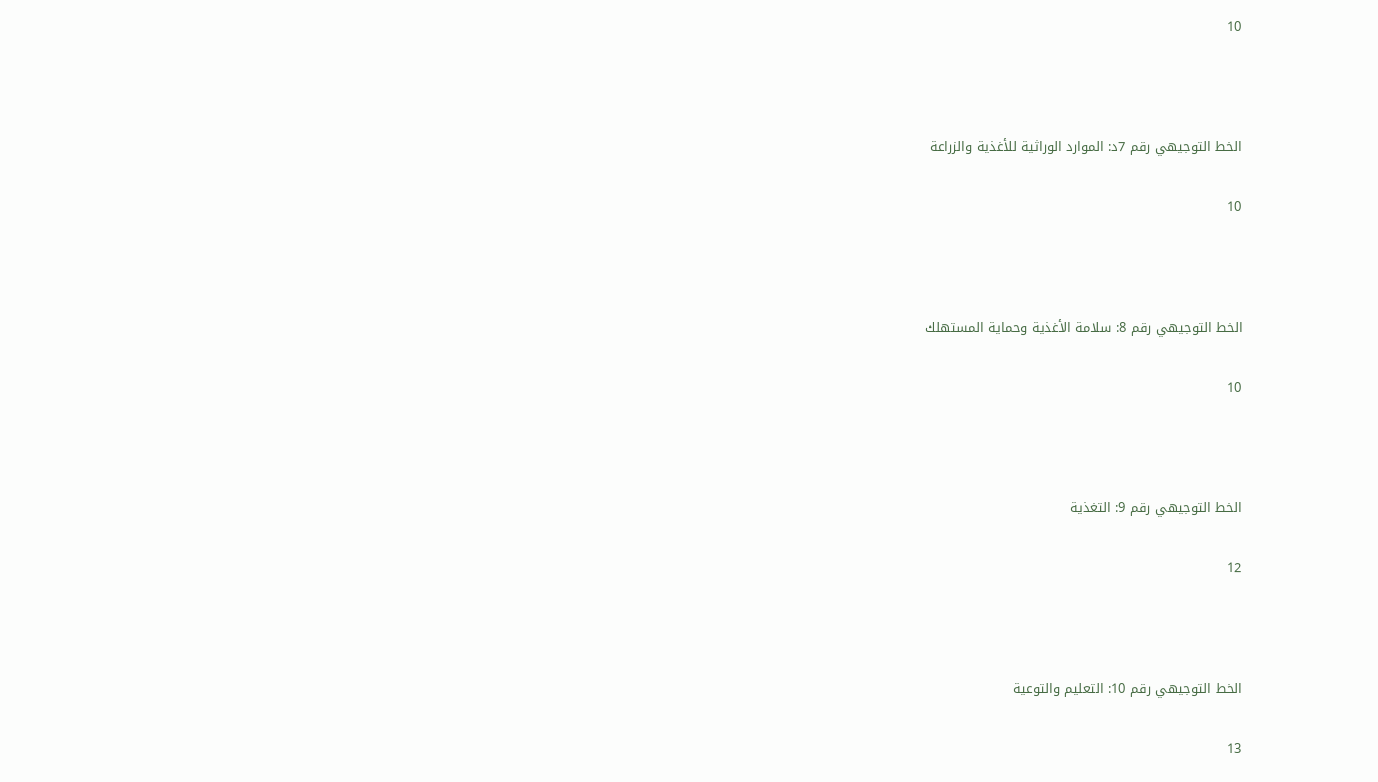10



الخط التوجيهي رقم 7د: الموارد الوراثية للأغذية والزراعة

10



الخط التوجيهي رقم 8: سلامة الأغذية وحماية المستهلك

10



الخط التوجيهي رقم 9: التغذية

12



الخط التوجيهي رقم 10: التعليم والتوعية

13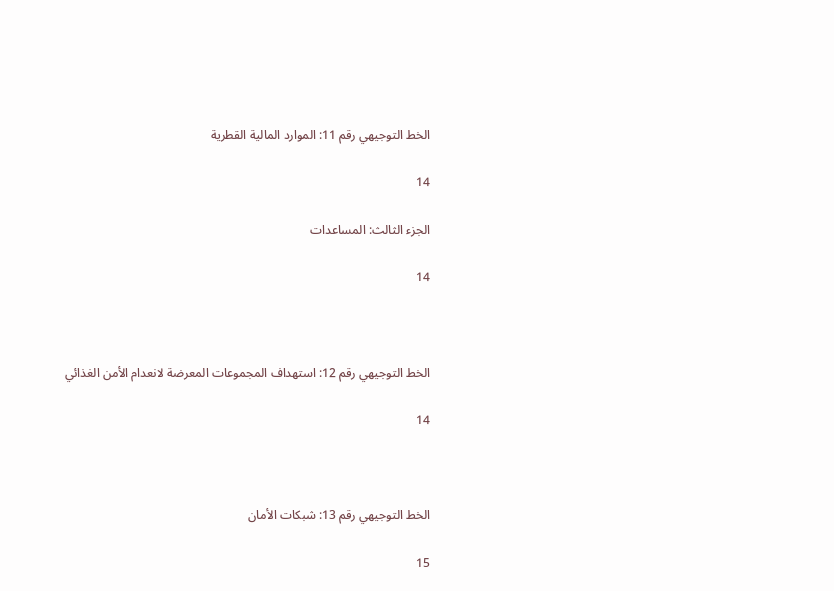الخط التوجيهي رقم 11: الموارد المالية القطرية

14

الجزء الثالث: المساعدات

14



الخط التوجيهي رقم 12: استهداف المجموعات المعرضة لانعدام الأمن الغذائي

14



الخط التوجيهي رقم 13: شبكات الأمان

15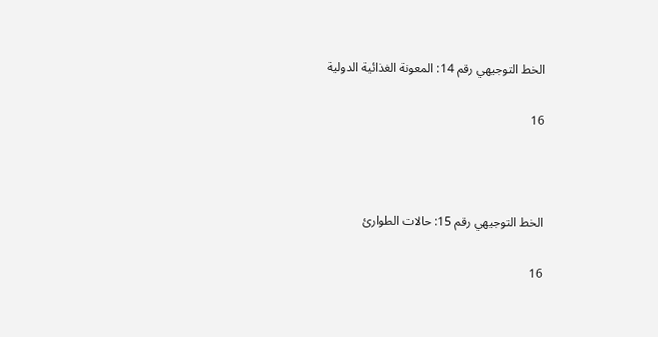الخط التوجيهي رقم 14: المعونة الغذائية الدولية

16



الخط التوجيهي رقم 15: حالات الطوارئ

16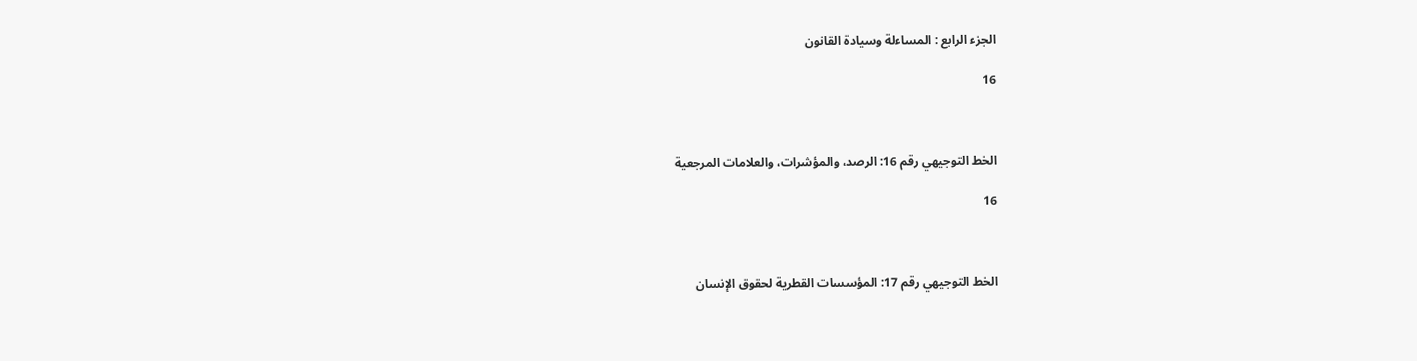الجزء الرابع : المساءلة وسيادة القانون

16



الخط التوجيهي رقم 16: الرصد، والمؤشرات، والعلامات المرجعية

16



الخط التوجيهي رقم 17: المؤسسات القطرية لحقوق الإنسان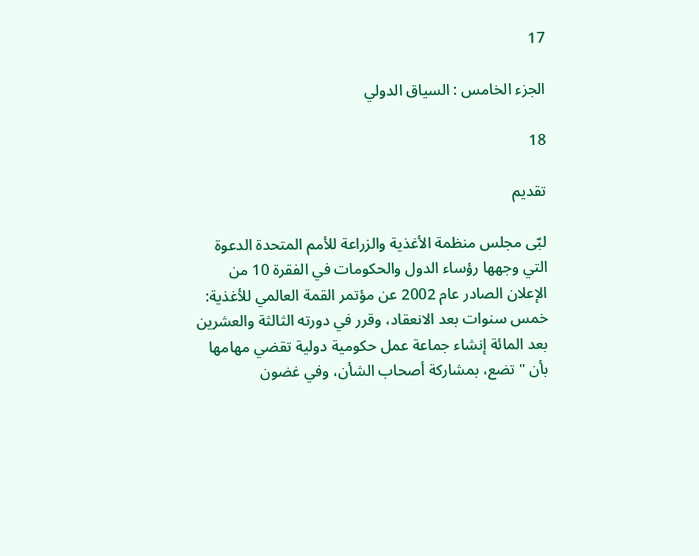17

الجزء الخامس : السياق الدولي

18

تقديم

لبّى مجلس منظمة الأغذية والزراعة للأمم المتحدة الدعوة التي وجهها رؤساء الدول والحكومات في الفقرة 10 من الإعلان الصادر عام 2002 عن مؤتمر القمة العالمي للأغذية: خمس سنوات بعد الانعقاد، وقرر في دورته الثالثة والعشرين بعد المائة إنشاء جماعة عمل حكومية دولية تقضي مهامها بأن "تضع، بمشاركة أصحاب الشأن، وفي غضون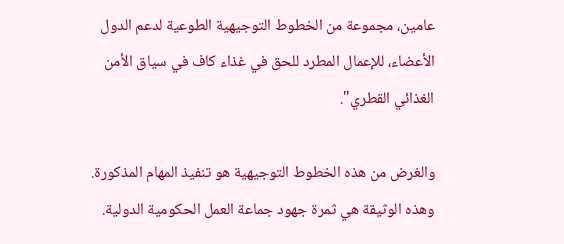عامين، مجموعة من الخطوط التوجيهية الطوعية لدعم الدول الأعضاء، للإعمال المطرد للحق في غذاء كاف في سياق الأمن الغذائي القطري".

والغرض من هذه الخطوط التوجيهية هو تنفيذ المهام المذكورة. وهذه الوثيقة هي ثمرة جهود جماعة العمل الحكومية الدولية.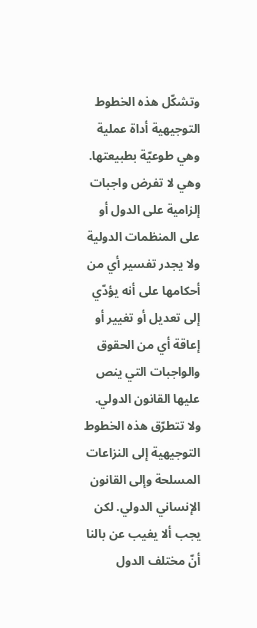وتشكّل هذه الخطوط التوجيهية أداة عملية وهي طوعيّة بطبيعتها. وهي لا تفرض واجبات إلزامية على الدول أو على المنظمات الدولية ولا يجدر تفسير أي من أحكامها على أنه يؤدّي إلى تعديل أو تغيير أو إعاقة أي من الحقوق والواجبات التي ينص عليها القانون الدولي. ولا تتطرّق هذه الخطوط التوجيهية إلى النزاعات المسلحة وإلى القانون الإنساني الدولي. لكن يجب ألا يغيب عن بالنا أنّ مختلف الدول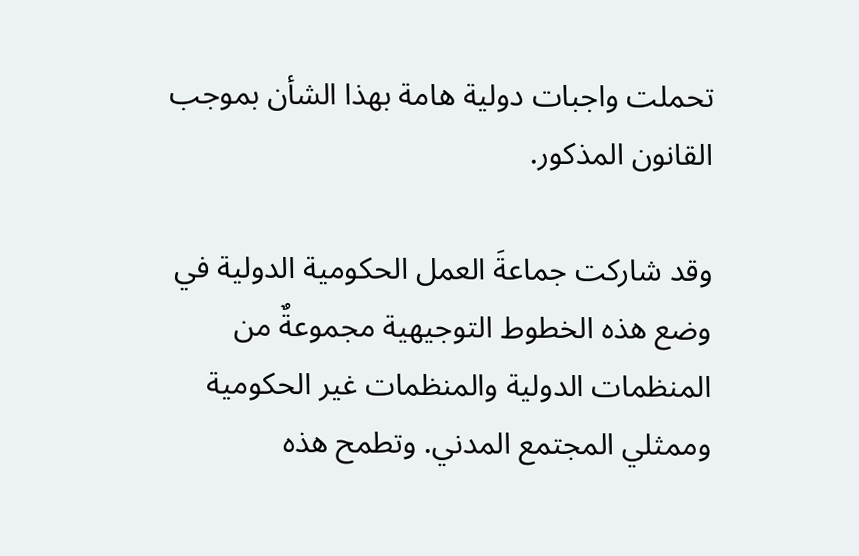تحملت واجبات دولية هامة بهذا الشأن بموجب القانون المذكور.

وقد شاركت جماعةَ العمل الحكومية الدولية في وضع هذه الخطوط التوجيهية مجموعةٌ من المنظمات الدولية والمنظمات غير الحكومية وممثلي المجتمع المدني. وتطمح هذه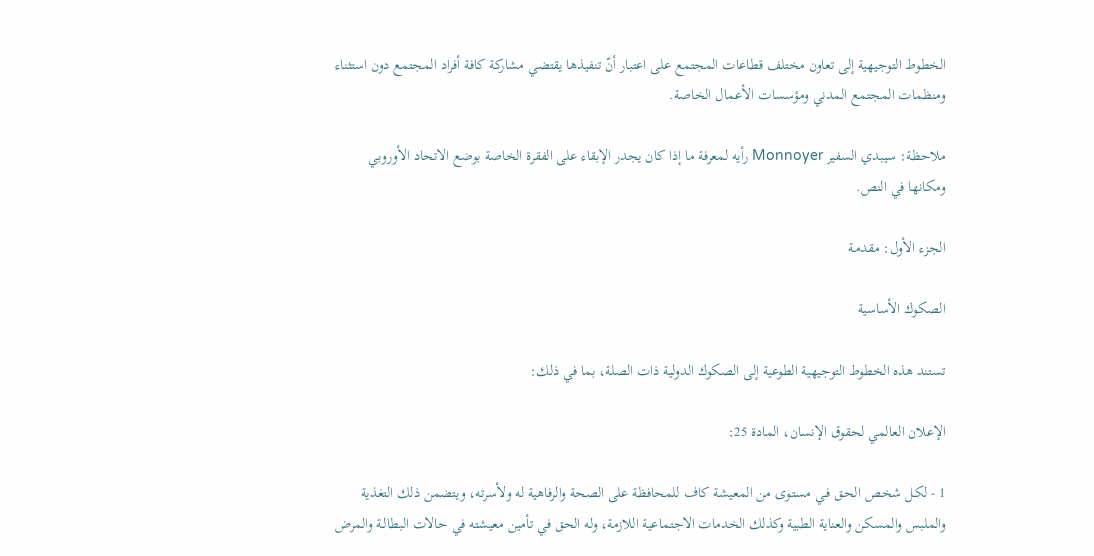الخطوط التوجيهية إلى تعاون مختلف قطاعات المجتمع على اعتبار أنّ تنفيذها يقتضي مشاركة كافة أفراد المجتمع دون استثناء ومنظمات المجتمع المدني ومؤسسات الأعمال الخاصة.

ملاحظة: سيبدي السفير Monnoyer رأيه لمعرفة ما إذا كان يجدر الإبقاء على الفقرة الخاصة بوضع الاتحاد الأوروبي ومكانها في النص.

الجزء الأول: مقدمـة

الصكوك الأساسية

تستند هذه الخطوط التوجيهية الطوعية إلى الصكوك الدولية ذات الصلة، بما في ذلك:

الإعلان العالمي لحقوق الإنسان، المادة 25:

1 - لكـل شخـص الحـق فـي مستـوى من المعيشة كاف للمحافظة على الصحة والرفاهية له ولأسرته، ويتضمن ذلك التغذية والملبس والمسكن والعناية الطبية وكذلك الخدمات الاجتماعية اللازمة، وله الحق في تأمين معيشته في حالات البطالـة والمرض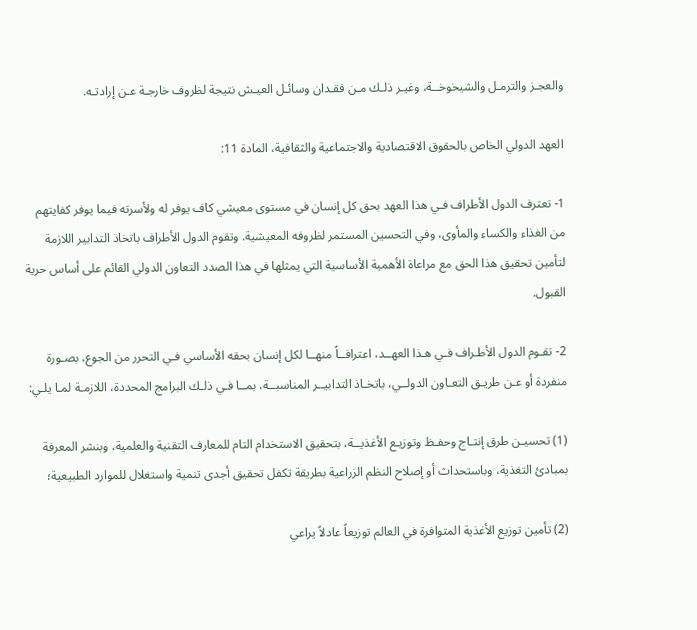والعجـز والترمـل والشيخوخــة، وغيـر ذلـك مـن فقـدان وسائـل العيـش نتيجة لظروف خارجـة عـن إرادتـه.

العهد الدولي الخاص بالحقوق الاقتصادية والاجتماعية والثقافية، المادة 11:

1- تعترف الدول الأطراف فـي هذا العهد بحق كل إنسان في مستوى معيشي كاف يوفر له ولأسرته فيما يوفر كفايتهم من الغذاء والكساء والمأوى، وفي التحسين المستمر لظروفه المعيشية. وتقوم الدول الأطراف باتخاذ التدابير اللازمة لتأمين تحقيق هذا الحق مع مراعاة الأهمية الأساسية التي يمثلها في هذا الصدد التعاون الدولي القائم على أساس حرية القبول.

2- تقـوم الدول الأطـراف فـي هـذا العهــد، اعترافــاً منهــا لكل إنسان بحقه الأساسي فـي التحرر من الجوع، بصـورة منفردة أو عـن طريـق التعـاون الدولــي، باتخـاذ التدابيــر المناسبــة، بمــا فـي ذلـك البرامج المحددة، اللازمـة لمـا يلـي:

(1) تحسيـن طرق إنتـاج وحفـظ وتوزيـع الأغذيــة، بتحقيق الاستخدام التام للمعارف التقنية والعلمية، وبنشر المعرفة بمبادئ التغذية، وباستحداث أو إصلاح النظم الزراعية بطريقة تكفل تحقيق أجدى تنمية واستغلال للموارد الطبيعية؛

(2) تأمين توزيع الأغذية المتوافرة في العالم توزيعاً عادلاً يراعي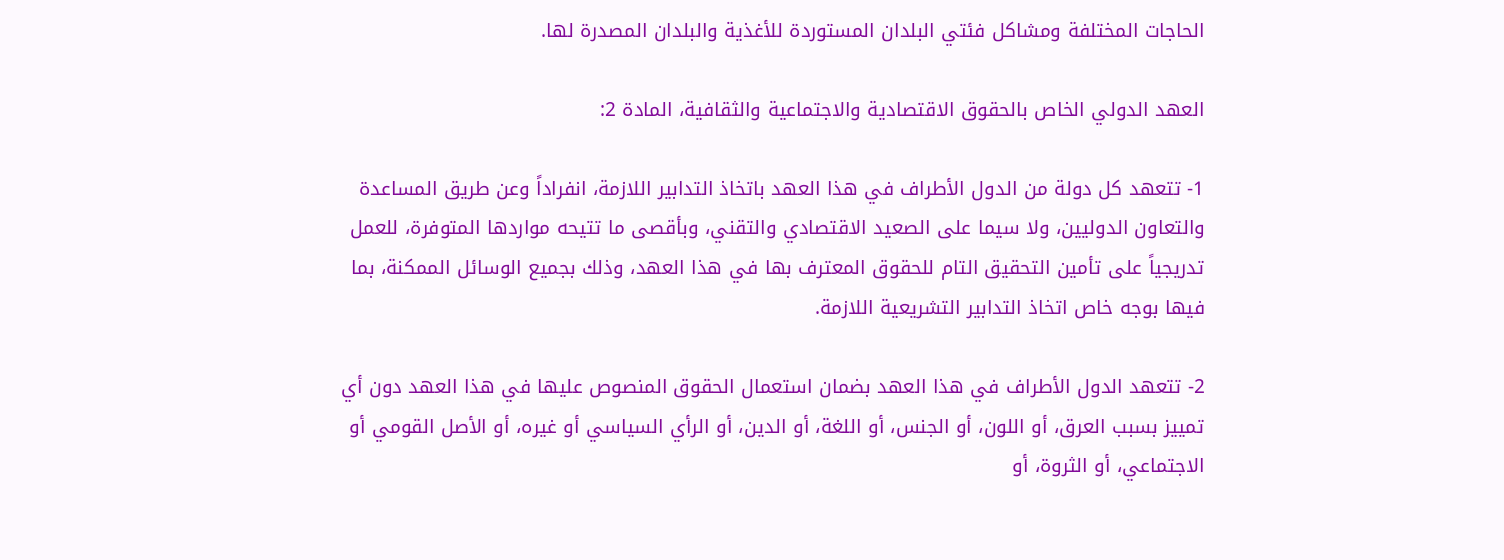الحاجات المختلفة ومشاكل فئتي البلدان المستوردة للأغذية والبلدان المصدرة لها.

العهد الدولي الخاص بالحقوق الاقتصادية والاجتماعية والثقافية، المادة 2:

1- تتعهد كل دولة من الدول الأطراف في هذا العهد باتخاذ التدابير اللازمة، انفراداً وعن طريق المساعدة والتعاون الدوليين، ولا سيما على الصعيد الاقتصادي والتقني، وبأقصى ما تتيحه مواردها المتوفرة، للعمل تدريجياً على تأمين التحقيق التام للحقوق المعترف بها في هذا العهد، وذلك بجميع الوسائل الممكنة، بما فيها بوجه خاص اتخاذ التدابير التشريعية اللازمة.

2- تتعهد الدول الأطراف في هذا العهد بضمان استعمال الحقوق المنصوص عليها في هذا العهد دون أي تمييز بسبب العرق، أو اللون، أو الجنس، أو اللغة، أو الدين، أو الرأي السياسي أو غيره، أو الأصل القومي أو الاجتماعي، أو الثروة، أو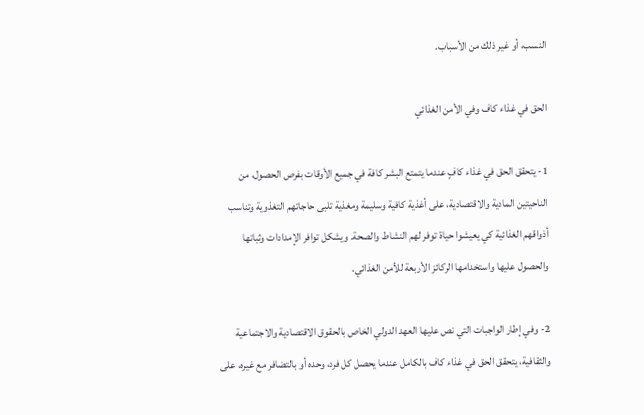النسب، أو غير ذلك من الأسباب.

الحق في غذاء كاف وفي الأمن الغذائي

1- يتحقق الحق في غذاء كافٍ عندما يتمتع البشر كافة في جميع الأوقات بفرص الحصول، من الناحيتين المادية والاقتصادية، على أغذية كافية وسليمة ومغذية تلبى حاجاتهم التغذوية وتناسب أذواقهم الغذائية كي يعيشوا حياة توفر لهم النشاط والصحة. ويشكل توافر الإمدادات وثباتها والحصول عليها واستخدامها الركائز الأربعة للأمن الغذائي.

2- وفي إطار الواجبات التي نص عليها العهد الدولي الخاص بالحقوق الاقتصادية والاجتماعية والثقافية، يتحقق الحق في غذاء كاف بالكامل عندما يحصل كل فرد، وحده أو بالتضافر مع غيره، على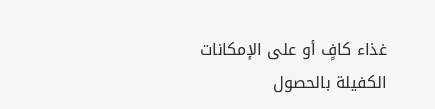غذاء كافٍ أو على الإمكانات الكفيلة بالحصول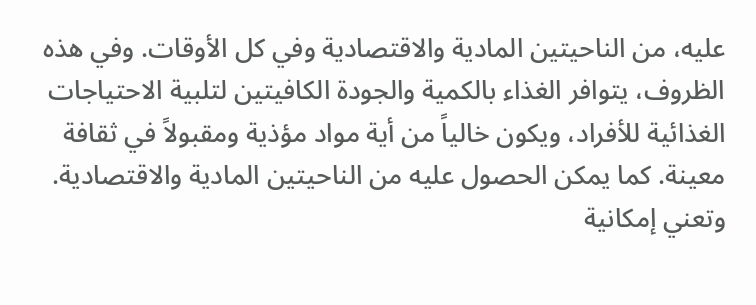عليه، من الناحيتين المادية والاقتصادية وفي كل الأوقات. وفي هذه الظروف، يتوافر الغذاء بالكمية والجودة الكافيتين لتلبية الاحتياجات الغذائية للأفراد، ويكون خالياً من أية مواد مؤذية ومقبولاً في ثقافة معينة. كما يمكن الحصول عليه من الناحيتين المادية والاقتصادية. وتعني إمكانية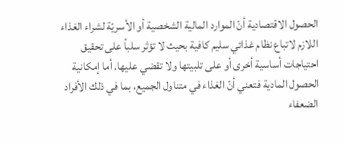الحصول الاقتصادية أنّ الموارد المالية الشخصية أو الأسريّة لشراء الغذاء اللازم لاتباع نظام غذائي سليم كافية بحيث لا تؤثر سلباً على تحقيق احتياجات أساسية أخرى أو على تلبيتها ولا تقضي عليها. أما إمكانية الحصول المادية فتعني أنّ الغذاء في متناول الجميع، بما في ذلك الأفراد الضعفاء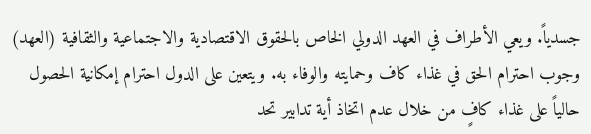جسدياً. ويعي الأطراف في العهد الدولي الخاص بالحقوق الاقتصادية والاجتماعية والثقافية (العهد) وجوب احترام الحق في غذاء كاف وحمايته والوفاء به. ويتعين على الدول احترام إمكانية الحصول حالياً على غذاء كافٍ من خلال عدم اتخاذ أية تدابير تحد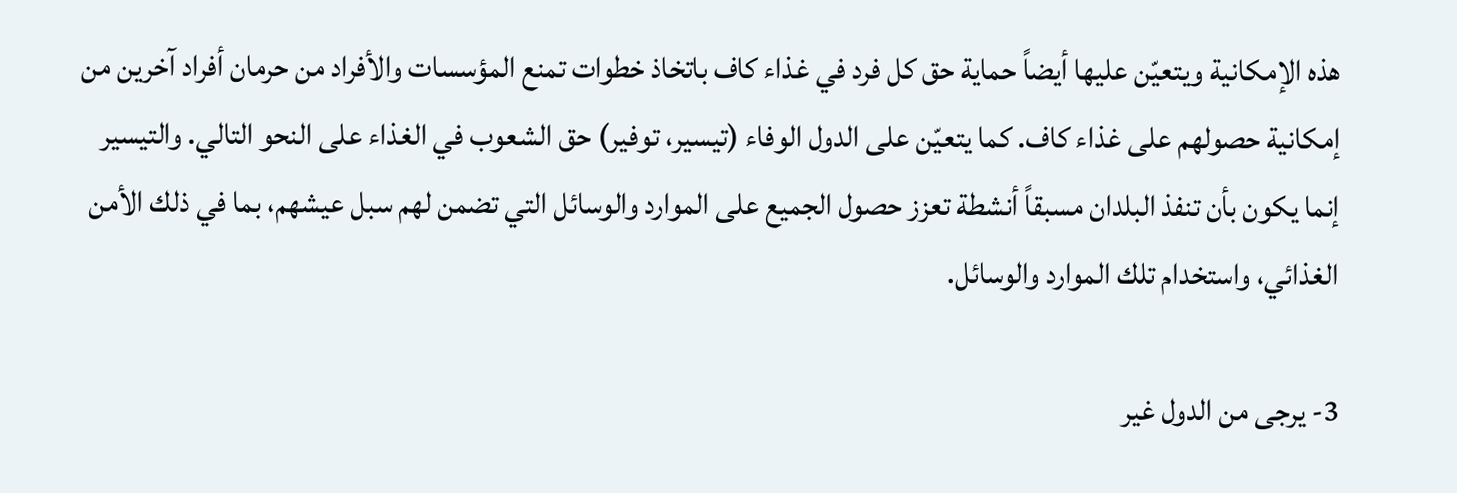هذه الإمكانية ويتعيّن عليها أيضاً حماية حق كل فرد في غذاء كاف باتخاذ خطوات تمنع المؤسسات والأفراد من حرمان أفراد آخرين من إمكانية حصولهم على غذاء كاف. كما يتعيّن على الدول الوفاء (تيسير، توفير) حق الشعوب في الغذاء على النحو التالي. والتيسير إنما يكون بأن تنفذ البلدان مسبقاً أنشطة تعزز حصول الجميع على الموارد والوسائل التي تضمن لهم سبل عيشهم، بما في ذلك الأمن الغذائي، واستخدام تلك الموارد والوسائل.

3- يرجى من الدول غير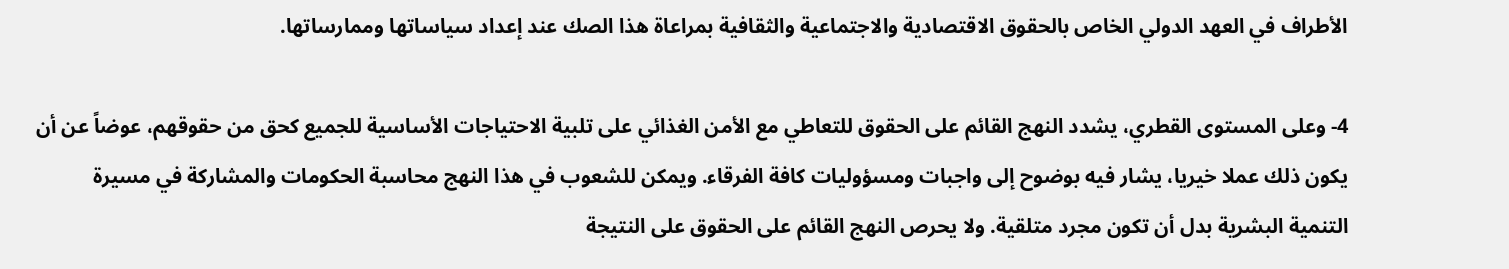الأطراف في العهد الدولي الخاص بالحقوق الاقتصادية والاجتماعية والثقافية بمراعاة هذا الصك عند إعداد سياساتها وممارساتها.

4- وعلى المستوى القطري، يشدد النهج القائم على الحقوق للتعاطي مع الأمن الغذائي على تلبية الاحتياجات الأساسية للجميع كحق من حقوقهم، عوضاً عن أن يكون ذلك عملا خيريا، يشار فيه بوضوح إلى واجبات ومسؤوليات كافة الفرقاء. ويمكن للشعوب في هذا النهج محاسبة الحكومات والمشاركة في مسيرة التنمية البشرية بدل أن تكون مجرد متلقية. ولا يحرص النهج القائم على الحقوق على النتيجة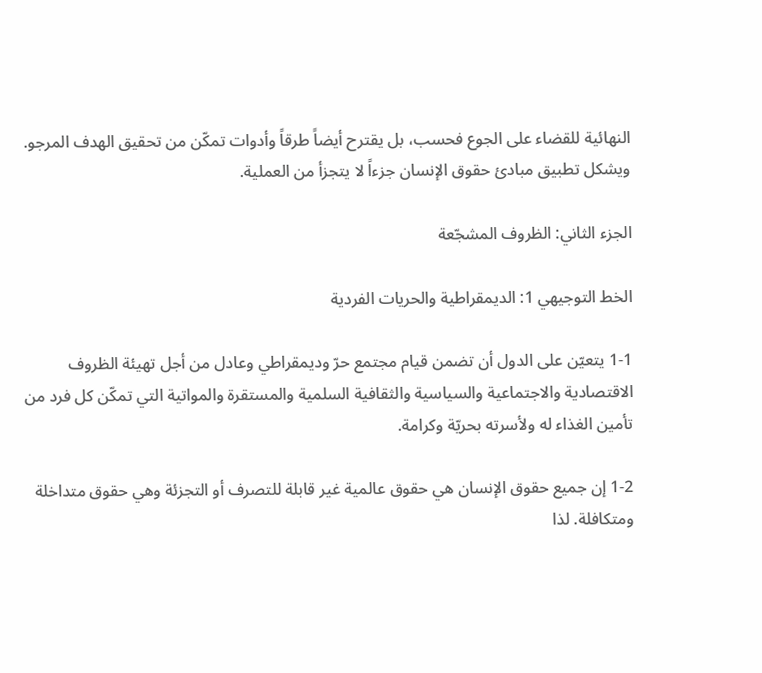النهائية للقضاء على الجوع فحسب، بل يقترح أيضاً طرقاً وأدوات تمكّن من تحقيق الهدف المرجو. ويشكل تطبيق مبادئ حقوق الإنسان جزءاً لا يتجزأ من العملية.

الجزء الثاني: الظروف المشجّعة

الخط التوجيهي 1: الديمقراطية والحريات الفردية

1-1 يتعيّن على الدول أن تضمن قيام مجتمع حرّ وديمقراطي وعادل من أجل تهيئة الظروف الاقتصادية والاجتماعية والسياسية والثقافية السلمية والمستقرة والمواتية التي تمكّن كل فرد من تأمين الغذاء له ولأسرته بحريّة وكرامة.

1-2 إن جميع حقوق الإنسان هي حقوق عالمية غير قابلة للتصرف أو التجزئة وهي حقوق متداخلة ومتكافلة. لذا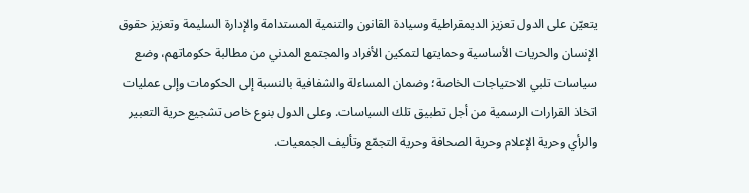يتعيّن على الدول تعزيز الديمقراطية وسيادة القانون والتنمية المستدامة والإدارة السليمة وتعزيز حقوق الإنسان والحريات الأساسية وحمايتها لتمكين الأفراد والمجتمع المدني من مطالبة حكوماتهم، وضع سياسات تلبي الاحتياجات الخاصة؛ وضمان المساءلة والشفافية بالنسبة إلى الحكومات وإلى عمليات اتخاذ القرارات الرسمية من أجل تطبيق تلك السياسات. وعلى الدول بنوع خاص تشجيع حرية التعبير والرأي وحرية الإعلام وحرية الصحافة وحرية التجمّع وتأليف الجمعيات.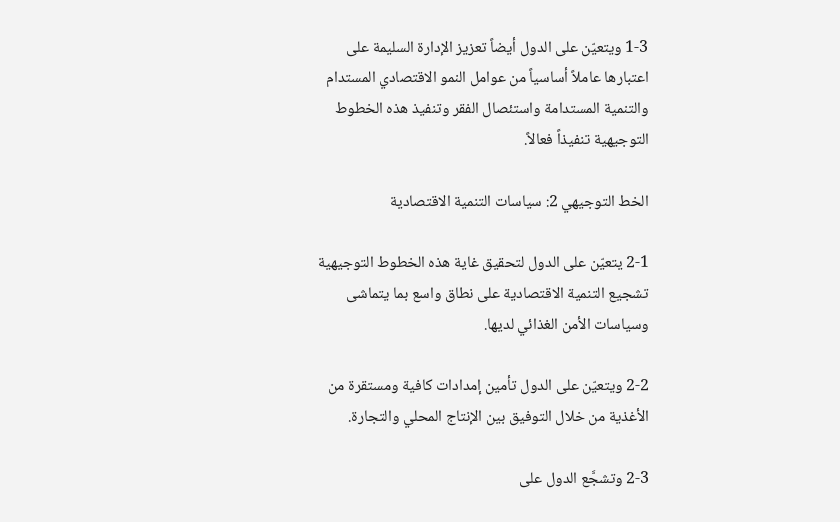1-3 ويتعيّن على الدول أيضاً تعزيز الإدارة السليمة على اعتبارها عاملاً أساسياً من عوامل النمو الاقتصادي المستدام والتنمية المستدامة واستئصال الفقر وتنفيذ هذه الخطوط التوجيهية تنفيذاً فعالاً.

الخط التوجيهي 2: سياسات التنمية الاقتصادية

2-1 يتعيّن على الدول لتحقيق غاية هذه الخطوط التوجيهية تشجيع التنمية الاقتصادية على نطاق واسع بما يتماشى وسياسات الأمن الغذائي لديها.

2-2 ويتعيّن على الدول تأمين إمدادات كافية ومستقرة من الأغذية من خلال التوفيق بين الإنتاج المحلي والتجارة.

2-3 وتشجَّع الدول على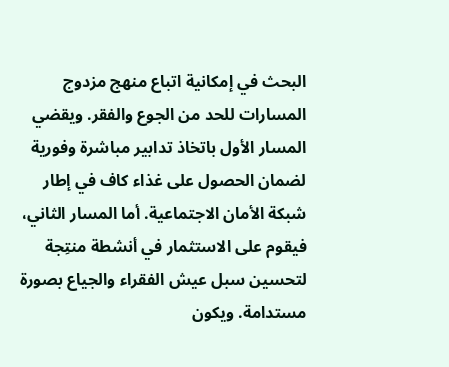البحث في إمكانية اتباع منهج مزدوج المسارات للحد من الجوع والفقر. ويقضي المسار الأول باتخاذ تدابير مباشرة وفورية لضمان الحصول على غذاء كاف في إطار شبكة الأمان الاجتماعية. أما المسار الثاني، فيقوم على الاستثمار في أنشطة منتِجة لتحسين سبل عيش الفقراء والجياع بصورة مستدامة. ويكون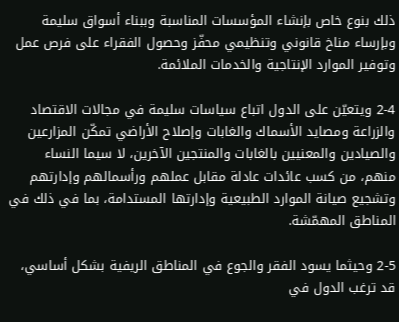ذلك بنوع خاص بإنشاء المؤسسات المناسبة وببناء أسواق سليمة وبإرساء مناخ قانوني وتنظيمي محفّز وحصول الفقراء على فرص عمل وتوفير الموارد الإنتاجية والخدمات الملائمة.

2-4 ويتعيّن على الدول اتباع سياسات سليمة في مجالات الاقتصاد والزراعة ومصايد الأسماك والغابات وإصلاح الأراضي تمكّن المزارعين والصيادين والمعنيين بالغابات والمنتجين الآخرين، لا سيما النساء منهم، من كسب عائدات عادلة مقابل عملهم ورأسمالهم وإدارتهم وتشجيع صيانة الموارد الطبيعية وإدارتها المستدامة، بما في ذلك في المناطق المهمّشة.

2-5 وحيثما يسود الفقر والجوع في المناطق الريفية بشكل أساسي، قد ترغب الدول في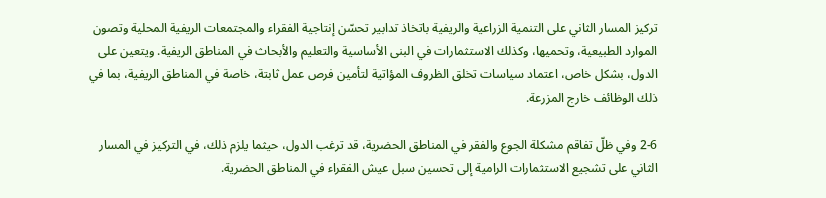تركيز المسار الثاني على التنمية الزراعية والريفية باتخاذ تدابير تحسّن إنتاجية الفقراء والمجتمعات الريفية المحلية وتصون الموارد الطبيعية، وتحميها، وكذلك الاستثمارات في البنى الأساسية والتعليم والأبحاث في المناطق الريفية. ويتعين على الدول، بشكل خاص، اعتماد سياسات تخلق الظروف المؤاتية لتأمين فرص عمل ثابتة، خاصة في المناطق الريفية، بما في ذلك الوظائف خارج المزرعة.

2-6 وفي ظلّ تفاقم مشكلة الجوع والفقر في المناطق الحضرية، قد ترغب الدول، حيثما يلزم ذلك، في التركيز في المسار الثاني على تشجيع الاستثمارات الرامية إلى تحسين سبل عيش الفقراء في المناطق الحضرية.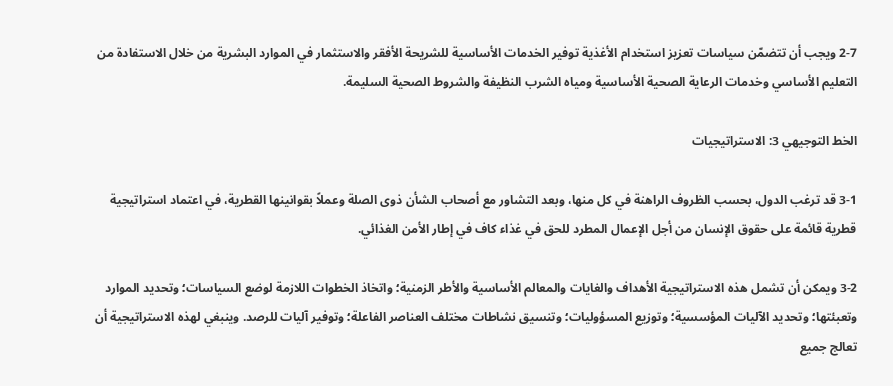2-7 ويجب أن تتضمّن سياسات تعزيز استخدام الأغذية توفير الخدمات الأساسية للشريحة الأفقر والاستثمار في الموارد البشرية من خلال الاستفادة من التعليم الأساسي وخدمات الرعاية الصحية الأساسية ومياه الشرب النظيفة والشروط الصحية السليمة.

الخط التوجيهي 3: الاستراتيجيات

3-1 قد ترغب الدول، بحسب الظروف الراهنة في كل منها، وبعد التشاور مع أصحاب الشأن ذوى الصلة وعملاً بقوانينها القطرية، في اعتماد استراتيجية قطرية قائمة على حقوق الإنسان من أجل الإعمال المطرد للحق في غذاء كاف في إطار الأمن الغذائي.

3-2 ويمكن أن تشمل هذه الاستراتيجية الأهداف والغايات والمعالم الأساسية والأطر الزمنية؛ واتخاذ الخطوات اللازمة لوضع السياسات؛ وتحديد الموارد وتعبئتها؛ وتحديد الآليات المؤسسية؛ وتوزيع المسؤوليات؛ وتنسيق نشاطات مختلف العناصر الفاعلة؛ وتوفير آليات للرصد. وينبغي لهذه الاستراتيجية أن تعالج جميع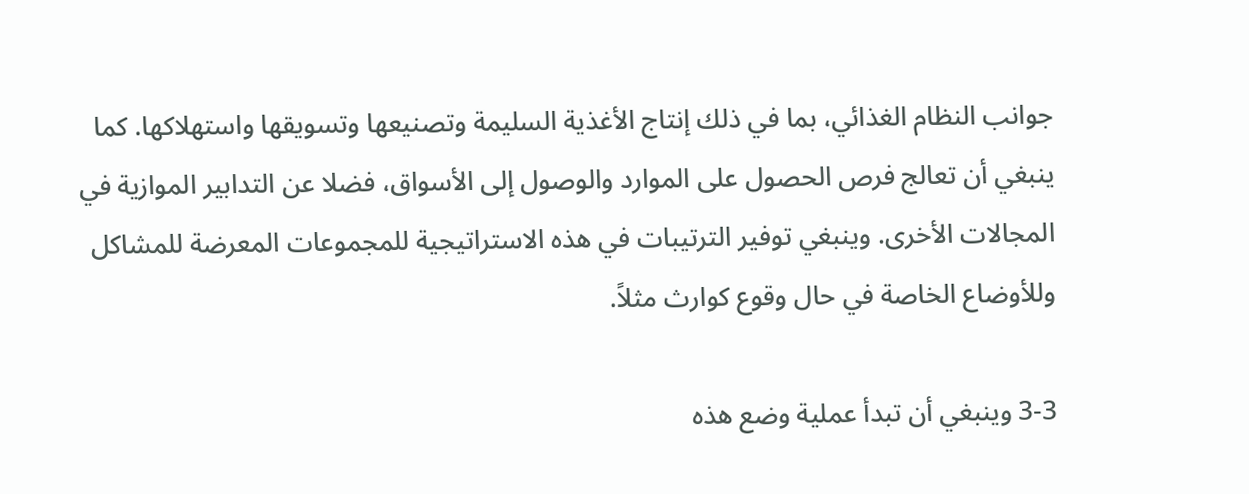جوانب النظام الغذائي، بما في ذلك إنتاج الأغذية السليمة وتصنيعها وتسويقها واستهلاكها. كما ينبغي أن تعالج فرص الحصول على الموارد والوصول إلى الأسواق، فضلا عن التدابير الموازية في المجالات الأخرى. وينبغي توفير الترتيبات في هذه الاستراتيجية للمجموعات المعرضة للمشاكل وللأوضاع الخاصة في حال وقوع كوارث مثلاً.

3-3 وينبغي أن تبدأ عملية وضع هذه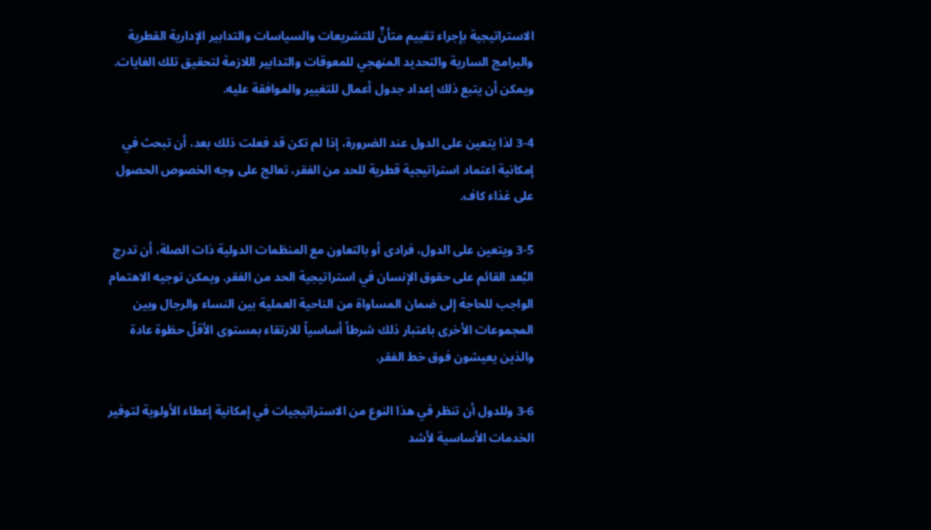الاستراتيجية بإجراء تقييم متأنٍّ للتشريعات والسياسات والتدابير الإدارية القطرية والبرامج السارية والتحديد المنهجي للمعوقات والتدابير اللازمة لتحقيق تلك الغايات. ويمكن أن يتبع ذلك إعداد جدول أعمال للتغيير والموافقة عليه.

3-4 لذا يتعين على الدول عند الضرورة، إذا لم تكن قد فعلت ذلك بعد، أن تبحث في إمكانية اعتماد استراتيجية قطرية للحد من الفقر، تعالج على وجه الخصوص الحصول على غذاء كاف.

3-5 ويتعين على الدول، فرادى أو بالتعاون مع المنظمات الدولية ذات الصلة، أن تدرج البُعد القائم على حقوق الإنسان في استراتيجية الحد من الفقر. ويمكن توجيه الاهتمام الواجب للحاجة إلى ضمان المساواة من الناحية العملية بين النساء والرجال وبين المجموعات الأخرى باعتبار ذلك شرطاً أساسياً للارتقاء بمستوى الأقلّ حظوة عادة والذين يعيشون فوق خط الفقر.

3-6 وللدول أن تنظر في هذا النوع من الاستراتيجيات في إمكانية إعطاء الأولوية لتوفير الخدمات الأساسية لأشد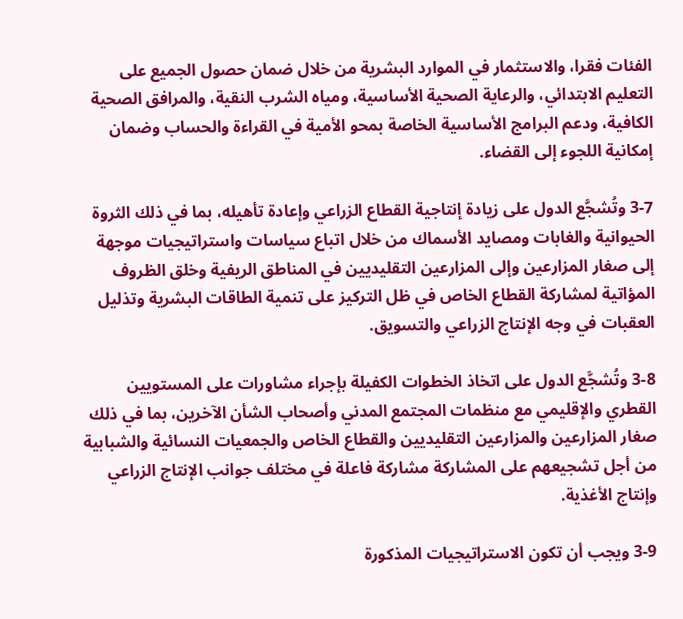الفئات فقرا، والاستثمار في الموارد البشرية من خلال ضمان حصول الجميع على التعليم الابتدائي، والرعاية الصحية الأساسية، ومياه الشرب النقية، والمرافق الصحية الكافية، ودعم البرامج الأساسية الخاصة بمحو الأمية في القراءة والحساب وضمان إمكانية اللجوء إلى القضاء.

3-7 وتُشجَّع الدول على زيادة إنتاجية القطاع الزراعي وإعادة تأهيله، بما في ذلك الثروة الحيوانية والغابات ومصايد الأسماك من خلال اتباع سياسات واستراتيجيات موجهة إلى صغار المزارعين وإلى المزارعين التقليديين في المناطق الريفية وخلق الظروف المؤاتية لمشاركة القطاع الخاص في ظل التركيز على تنمية الطاقات البشرية وتذليل العقبات في وجه الإنتاج الزراعي والتسويق.

3-8 وتُشجَّع الدول على اتخاذ الخطوات الكفيلة بإجراء مشاورات على المستويين القطري والإقليمي مع منظمات المجتمع المدني وأصحاب الشأن الآخرين، بما في ذلك صغار المزارعين والمزارعين التقليديين والقطاع الخاص والجمعيات النسائية والشبابية من أجل تشجيعهم على المشاركة مشاركة فاعلة في مختلف جوانب الإنتاج الزراعي وإنتاج الأغذية.

3-9 ويجب أن تكون الاستراتيجيات المذكورة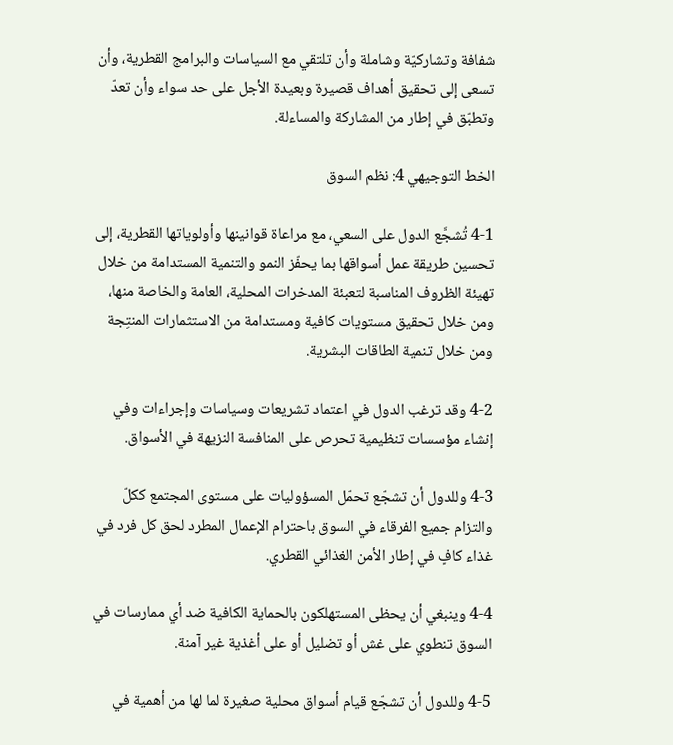شفافة وتشاركيّة وشاملة وأن تلتقي مع السياسات والبرامج القطرية، وأن تسعى إلى تحقيق أهداف قصيرة وبعيدة الأجل على حد سواء وأن تعدّ وتطبّق في إطار من المشاركة والمساءلة.

الخط التوجيهي 4: نظم السوق

4-1 تُشجَّع الدول على السعي، مع مراعاة قوانينها وأولوياتها القطرية، إلى تحسين طريقة عمل أسواقها بما يحفّز النمو والتنمية المستدامة من خلال تهيئة الظروف المناسبة لتعبئة المدخرات المحلية، العامة والخاصة منها، ومن خلال تحقيق مستويات كافية ومستدامة من الاستثمارات المنتِجة ومن خلال تنمية الطاقات البشرية.

4-2 وقد ترغب الدول في اعتماد تشريعات وسياسات وإجراءات وفي إنشاء مؤسسات تنظيمية تحرص على المنافسة النزيهة في الأسواق.

4-3 وللدول أن تشجّع تحمّل المسؤوليات على مستوى المجتمع ككلّ والتزام جميع الفرقاء في السوق باحترام الإعمال المطرد لحق كل فرد في غذاء كافٍ في إطار الأمن الغذائي القطري.

4-4 وينبغي أن يحظى المستهلكون بالحماية الكافية ضد أي ممارسات في السوق تنطوي على غش أو تضليل أو على أغذية غير آمنة.

4-5 وللدول أن تشجّع قيام أسواق محلية صغيرة لما لها من أهمية في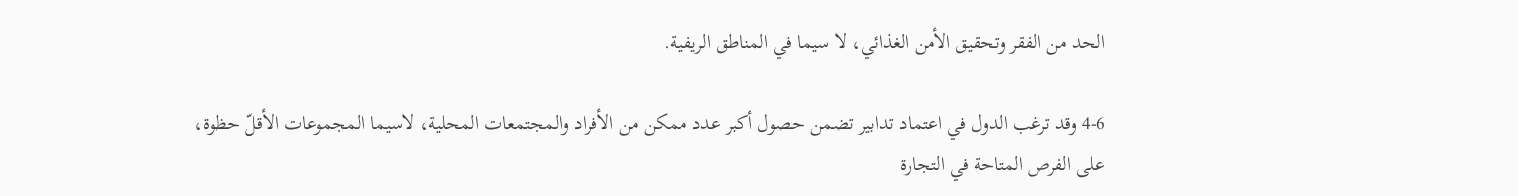الحد من الفقر وتحقيق الأمن الغذائي، لا سيما في المناطق الريفية.

4-6 وقد ترغب الدول في اعتماد تدابير تضمن حصول أكبر عدد ممكن من الأفراد والمجتمعات المحلية، لاسيما المجموعات الأقلّ حظوة، على الفرص المتاحة في التجارة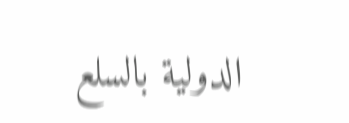الدولية بالسلع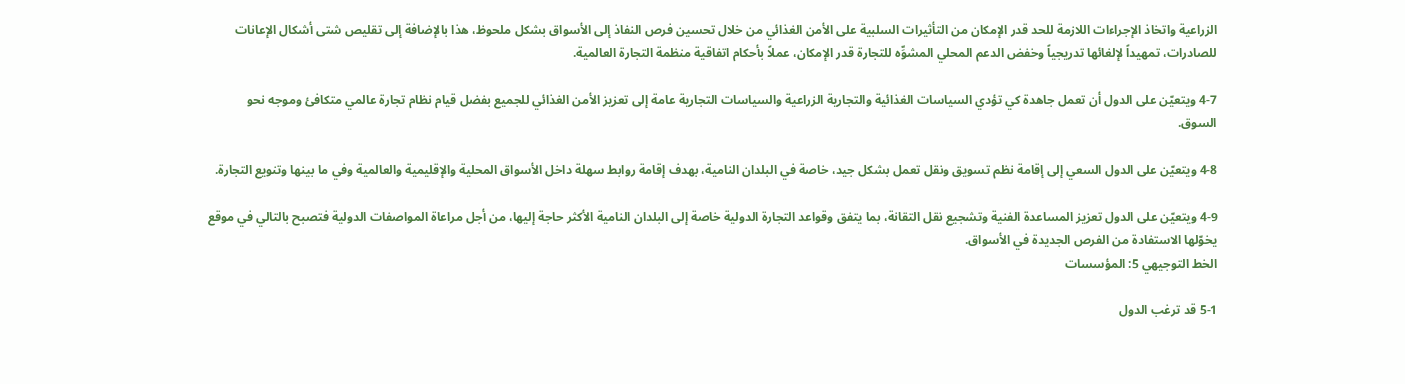الزراعية واتخاذ الإجراءات اللازمة للحد قدر الإمكان من التأثيرات السلبية على الأمن الغذائي من خلال تحسين فرص النفاذ إلى الأسواق بشكل ملحوظ، هذا بالإضافة إلى تقليص شتى أشكال الإعانات للصادرات، تمهيداً لإلغائها تدريجياً وخفض الدعم المحلي المشوِّه للتجارة قدر الإمكان، عملاً بأحكام اتفاقية منظمة التجارة العالمية.

4-7 ويتعيّن على الدول أن تعمل جاهدة كي تؤدي السياسات الغذائية والتجارية الزراعية والسياسات التجارية عامة إلى تعزيز الأمن الغذائي للجميع بفضل قيام نظام تجارة عالمي متكافئ وموجه نحو السوق.

4-8 ويتعيّن على الدول السعي إلى إقامة نظم تسويق ونقل تعمل بشكل جيد، خاصة في البلدان النامية، بهدف إقامة روابط سهلة داخل الأسواق المحلية والإقليمية والعالمية وفي ما بينها وتنويع التجارة.

4-9 ويتعيّن على الدول تعزيز المساعدة الفنية وتشجيع نقل التقانة، بما يتفق وقواعد التجارة الدولية خاصة إلى البلدان النامية الأكثر حاجة إليها، من أجل مراعاة المواصفات الدولية فتصبح بالتالي في موقع يخوّلها الاستفادة من الفرص الجديدة في الأسواق.
الخط التوجيهي 5: المؤسسات

5-1 قد ترغب الدول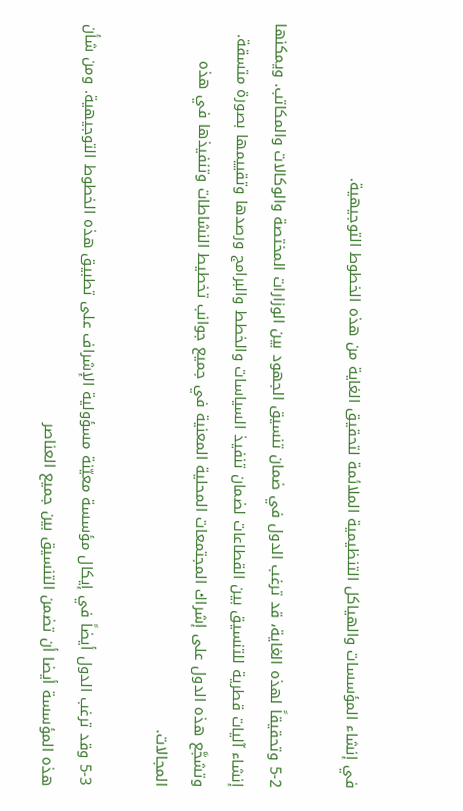في إنشاء المؤسسات والهياكل التنظيمية الملائمة لتحقيق الغاية من هذه الخطوط التوجيهية.

5-2 وتحقيقاً لهذه الغاية، قد ترغب الدول في ضمان تنسيق الجهود بين الوزارات المختصة والوكالات والمكاتب. ويمكنها إنشاء آليات قطرية للتنسيق بين القطاعات لضمان تنفيذ السياسات والخطط والبرامج ورصدها وتقييمها بصورة متسقة. وتشجَّع هذه الدول على إشراك المجتمعات المحلية المعنية في جميع جوانب تخطيط النشاطات وتنفيذها في هذه المجالات.

5-3 وقد ترغب الدول أيضاً في إيكال مؤسسة معيّنة مسؤولية الإشراف على تطبيق هذه الخطوط التوجيهية. ومن شأن هذه المؤسسة أيضا أن تضمن التنسيق بين جميع العناصر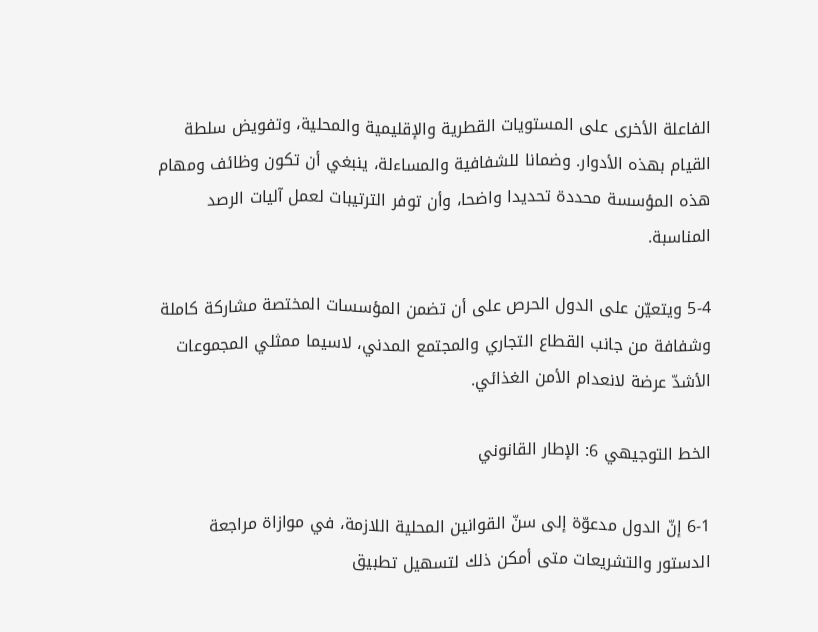الفاعلة الأخرى على المستويات القطرية والإقليمية والمحلية، وتفويض سلطة القيام بهذه الأدوار. وضمانا للشفافية والمساءلة، ينبغي أن تكون وظائف ومهام هذه المؤسسة محددة تحديدا واضحا، وأن توفر الترتيبات لعمل آليات الرصد المناسبة.

5-4 ويتعيّن على الدول الحرص على أن تضمن المؤسسات المختصة مشاركة كاملة وشفافة من جانب القطاع التجاري والمجتمع المدني، لاسيما ممثلي المجموعات الأشدّ عرضة لانعدام الأمن الغذائي.

الخط التوجيهي 6: الإطار القانوني

6-1 إنّ الدول مدعوّة إلى سنّ القوانين المحلية اللازمة، في موازاة مراجعة الدستور والتشريعات متى أمكن ذلك لتسهيل تطبيق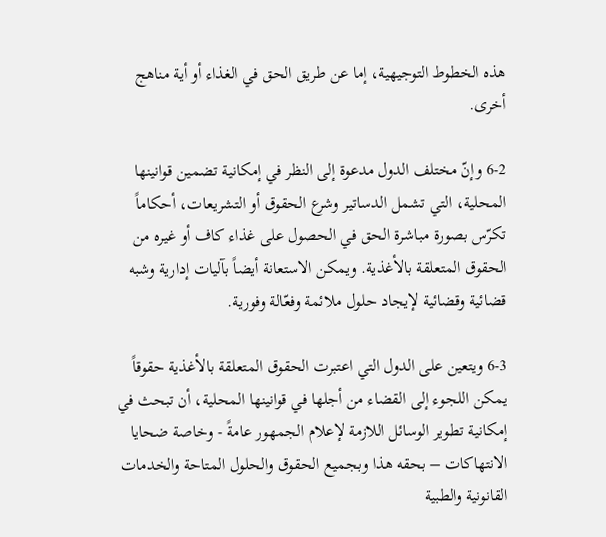هذه الخطوط التوجيهية، إما عن طريق الحق في الغذاء أو أية مناهج أخرى.

6-2 وإنّ مختلف الدول مدعوة إلى النظر في إمكانية تضمين قوانينها المحلية، التي تشمل الدساتير وشرع الحقوق أو التشريعات، أحكاماً تكرّس بصورة مباشرة الحق في الحصول على غذاء كاف أو غيره من الحقوق المتعلقة بالأغذية. ويمكن الاستعانة أيضاً بآليات إدارية وشبه قضائية وقضائية لإيجاد حلول ملائمة وفعّالة وفورية.

6-3 ويتعين على الدول التي اعتبرت الحقوق المتعلقة بالأغذية حقوقاً يمكن اللجوء إلى القضاء من أجلها في قوانينها المحلية، أن تبحث في إمكانية تطوير الوسائل اللازمة لإعلام الجمهور عامةً - وخاصة ضحايا الانتهاكات – بحقه هذا وبجميع الحقوق والحلول المتاحة والخدمات القانونية والطبية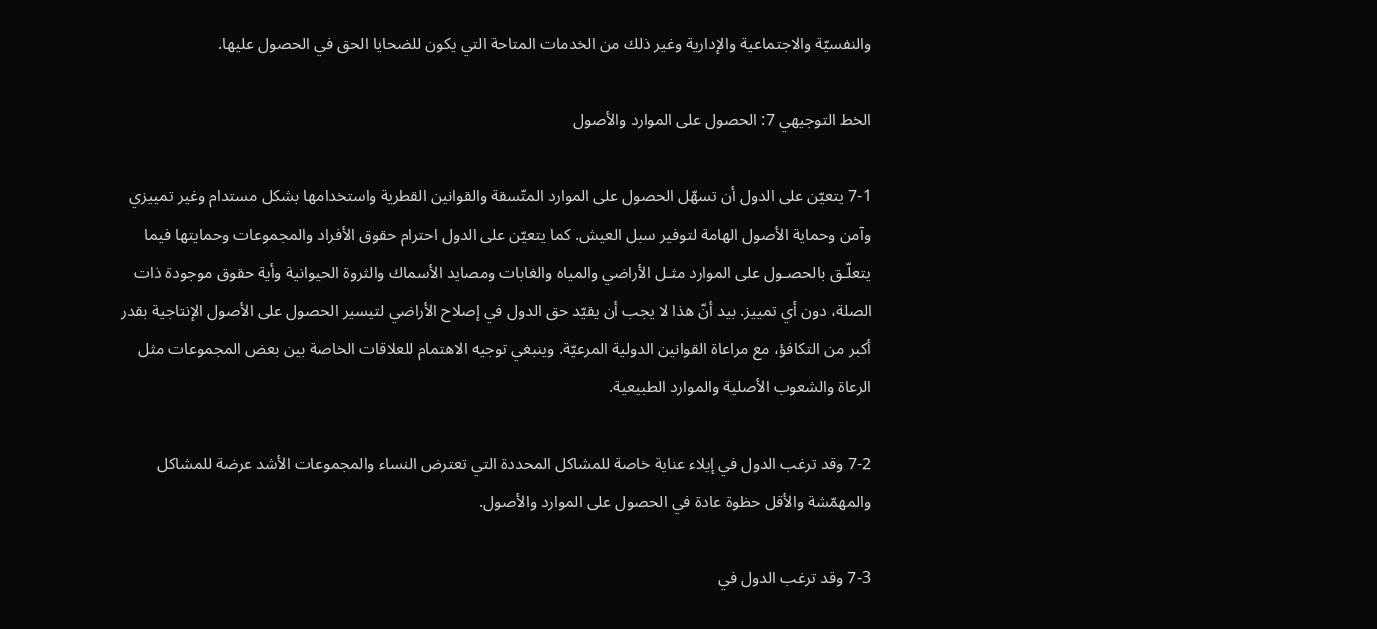والنفسيّة والاجتماعية والإدارية وغير ذلك من الخدمات المتاحة التي يكون للضحايا الحق في الحصول عليها.

الخط التوجيهي 7: الحصول على الموارد والأصول

7-1 يتعيّن على الدول أن تسهّل الحصول على الموارد المتّسقة والقوانين القطرية واستخدامها بشكل مستدام وغير تمييزي وآمن وحماية الأصول الهامة لتوفير سبل العيش. كما يتعيّن على الدول احترام حقوق الأفراد والمجموعات وحمايتها فيما يتعلّـق بالحصـول على الموارد مثـل الأراضي والمياه والغابات ومصايد الأسماك والثروة الحيوانية وأية حقوق موجودة ذات الصلة، دون أي تمييز. بيد أنّ هذا لا يجب أن يقيّد حق الدول في إصلاح الأراضي لتيسير الحصول على الأصول الإنتاجية بقدر أكبر من التكافؤ، مع مراعاة القوانين الدولية المرعيّة. وينبغي توجيه الاهتمام للعلاقات الخاصة بين بعض المجموعات مثل الرعاة والشعوب الأصلية والموارد الطبيعية.

7-2 وقد ترغب الدول في إيلاء عناية خاصة للمشاكل المحددة التي تعترض النساء والمجموعات الأشد عرضة للمشاكل والمهمّشة والأقل حظوة عادة في الحصول على الموارد والأصول.

7-3 وقد ترغب الدول في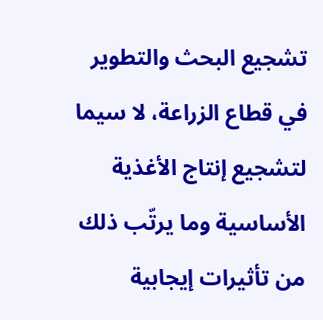تشجيع البحث والتطوير في قطاع الزراعة، لا سيما لتشجيع إنتاج الأغذية الأساسية وما يرتّب ذلك من تأثيرات إيجابية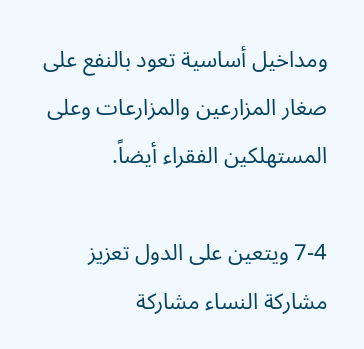ومداخيل أساسية تعود بالنفع على صغار المزارعين والمزارعات وعلى المستهلكين الفقراء أيضاً.

7-4 ويتعين على الدول تعزيز مشاركة النساء مشاركة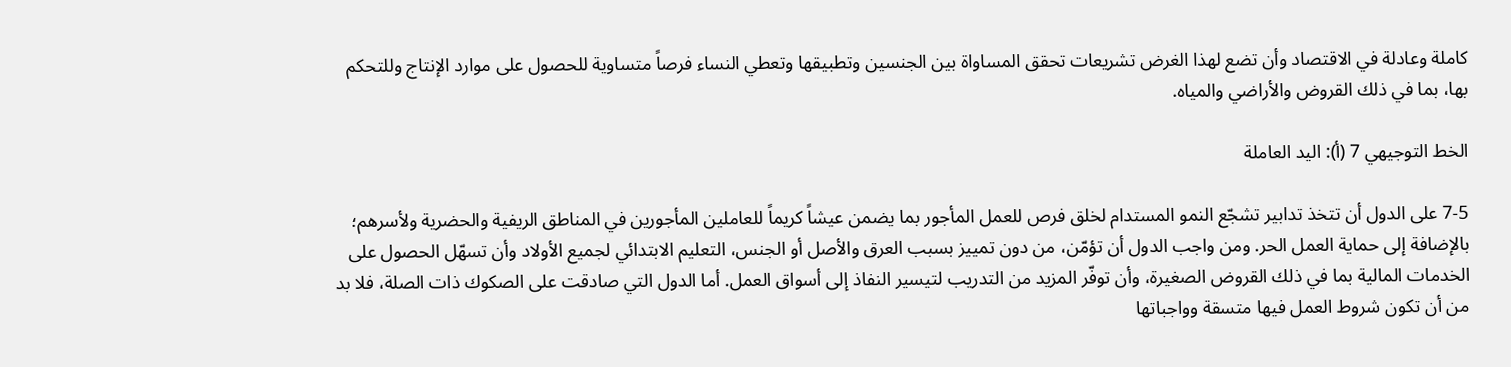كاملة وعادلة في الاقتصاد وأن تضع لهذا الغرض تشريعات تحقق المساواة بين الجنسين وتطبيقها وتعطي النساء فرصاً متساوية للحصول على موارد الإنتاج وللتحكم بها، بما في ذلك القروض والأراضي والمياه.

الخط التوجيهي 7 (أ): اليد العاملة

7-5 على الدول أن تتخذ تدابير تشجّع النمو المستدام لخلق فرص للعمل المأجور بما يضمن عيشاً كريماً للعاملين المأجورين في المناطق الريفية والحضرية ولأسرهم؛ بالإضافة إلى حماية العمل الحر. ومن واجب الدول أن تؤمّن، من دون تمييز بسبب العرق والأصل أو الجنس، التعليم الابتدائي لجميع الأولاد وأن تسهّل الحصول على الخدمات المالية بما في ذلك القروض الصغيرة، وأن توفّر المزيد من التدريب لتيسير النفاذ إلى أسواق العمل. أما الدول التي صادقت على الصكوك ذات الصلة، فلا بد من أن تكون شروط العمل فيها متسقة وواجباتها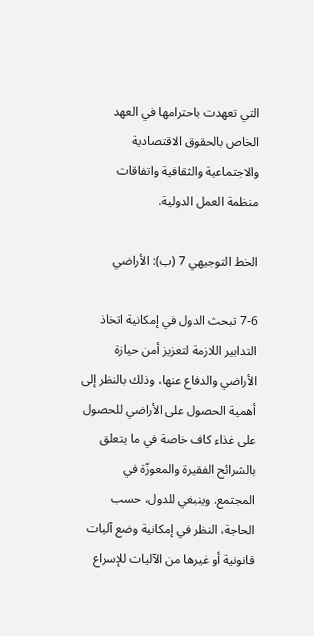التي تعهدت باحترامها في العهد الخاص بالحقوق الاقتصادية والاجتماعية والثقافية واتفاقات منظمة العمل الدولية.

الخط التوجيهي 7 (ب): الأراضي

7-6 تبحث الدول في إمكانية اتخاذ التدابير اللازمة لتعزيز أمن حيازة الأراضي والدفاع عنها، وذلك بالنظر إلى أهمية الحصول على الأراضي للحصول على غذاء كاف خاصة في ما يتعلق بالشرائح الفقيرة والمعوزّة في المجتمع. وينبغي للدول، حسب الحاجة، النظر في إمكانية وضع آليات قانونية أو غيرها من الآليات للإسراع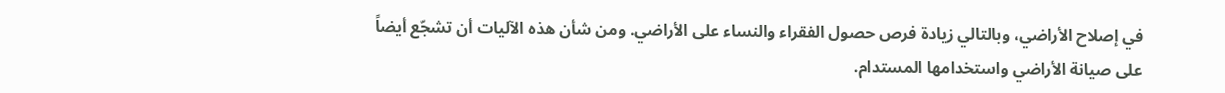في إصلاح الأراضي، وبالتالي زيادة فرص حصول الفقراء والنساء على الأراضي. ومن شأن هذه الآليات أن تشجّع أيضاً على صيانة الأراضي واستخدامها المستدام.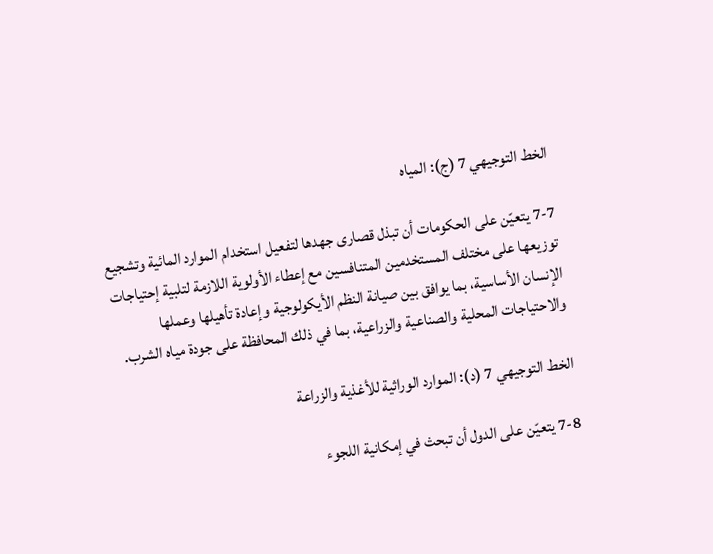الخط التوجيهي 7 (ج): المياه

7-7 يتعيّن على الحكومات أن تبذل قصارى جهدها لتفعيل استخدام الموارد المائية وتشجيع توزيعها على مختلف المستخدمين المتنافسين مع إعطاء الأولوية اللازمة لتلبية إحتياجات الإنسان الأساسية، بما يوافق بين صيانة النظم الأيكولوجية وإعادة تأهيلها وعملها والاحتياجات المحلية والصناعية والزراعية، بما في ذلك المحافظة على جودة مياه الشرب.

الخط التوجيهي 7 (د): الموارد الوراثية للأغذية والزراعة

7-8 يتعيّن على الدول أن تبحث في إمكانية اللجوء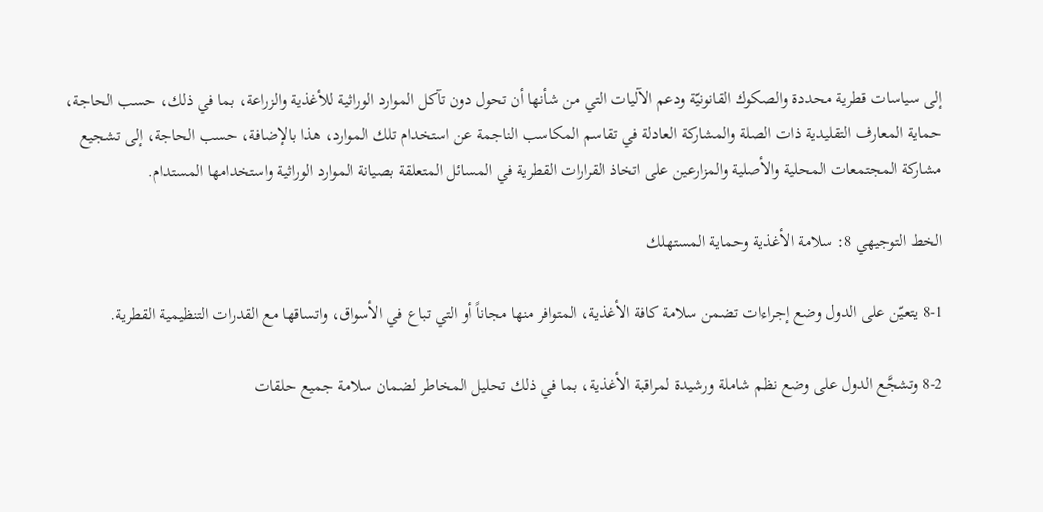إلى سياسات قطرية محددة والصكوك القانونيّة ودعم الآليات التي من شأنها أن تحول دون تآكل الموارد الوراثية للأغذية والزراعة، بما في ذلك، حسب الحاجة، حماية المعارف التقليدية ذات الصلة والمشاركة العادلة في تقاسم المكاسب الناجمة عن استخدام تلك الموارد، هذا بالإضافة، حسب الحاجة، إلى تشجيع مشاركة المجتمعات المحلية والأصلية والمزارعين على اتخاذ القرارات القطرية في المسائل المتعلقة بصيانة الموارد الوراثية واستخدامها المستدام.

الخط التوجيهي 8: سلامة الأغذية وحماية المستهلك

8-1 يتعيّن على الدول وضع إجراءات تضمن سلامة كافة الأغذية، المتوافر منها مجاناً أو التي تباع في الأسواق، واتساقها مع القدرات التنظيمية القطرية.

8-2 وتشجَّع الدول على وضع نظم شاملة ورشيدة لمراقبة الأغذية، بما في ذلك تحليل المخاطر لضمان سلامة جميع حلقات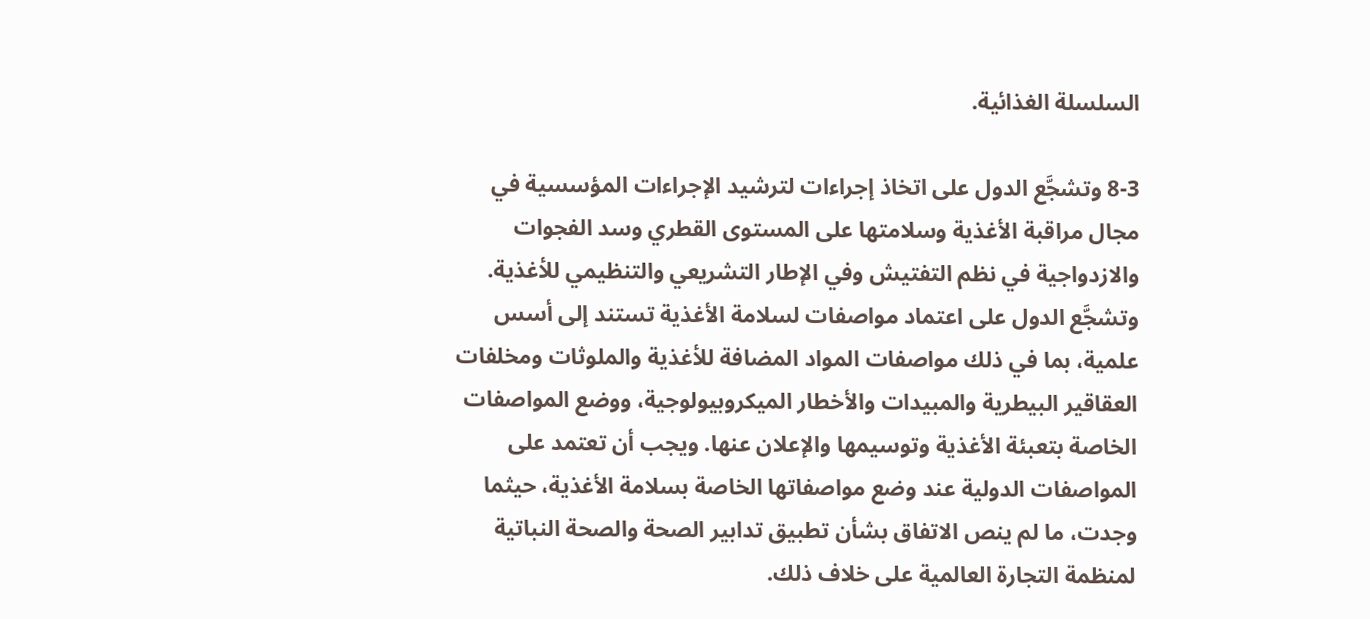السلسلة الغذائية.

8-3 وتشجَّع الدول على اتخاذ إجراءات لترشيد الإجراءات المؤسسية في مجال مراقبة الأغذية وسلامتها على المستوى القطري وسد الفجوات والازدواجية في نظم التفتيش وفي الإطار التشريعي والتنظيمي للأغذية. وتشجَّع الدول على اعتماد مواصفات لسلامة الأغذية تستند إلى أسس علمية، بما في ذلك مواصفات المواد المضافة للأغذية والملوثات ومخلفات العقاقير البيطرية والمبيدات والأخطار الميكروبيولوجية، ووضع المواصفات الخاصة بتعبئة الأغذية وتوسيمها والإعلان عنها. ويجب أن تعتمد على المواصفات الدولية عند وضع مواصفاتها الخاصة بسلامة الأغذية، حيثما وجدت، ما لم ينص الاتفاق بشأن تطبيق تدابير الصحة والصحة النباتية لمنظمة التجارة العالمية على خلاف ذلك.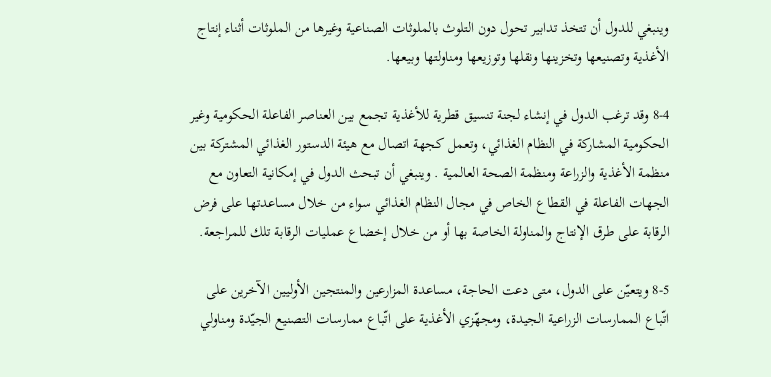وينبغي للدول أن تتخذ تدابير تحول دون التلوث بالملوثات الصناعية وغيرها من الملوثات أثناء إنتاج الأغذية وتصنيعها وتخزينها ونقلها وتوزيعها ومناولتها وبيعها.

8-4 وقد ترغب الدول في إنشاء لجنة تنسيق قطرية للأغذية تجمع بين العناصر الفاعلة الحكومية وغير الحكومية المشاركة في النظام الغذائي، وتعمل كجهة اتصال مع هيئة الدستور الغذائي المشتركة بين منظمة الأغذية والزراعة ومنظمة الصحة العالمية . وينبغي أن تبحث الدول في إمكانية التعاون مع الجهات الفاعلة في القطاع الخاص في مجال النظام الغذائي سواء من خلال مساعدتها على فرض الرقابة على طرق الإنتاج والمناولة الخاصة بها أو من خلال إخضاع عمليات الرقابة تلك للمراجعة.

8-5 ويتعيّن على الدول، متى دعت الحاجة، مساعدة المزارعين والمنتجين الأوليين الآخرين على اتّباع الممارسات الزراعية الجيدة، ومجهّزي الأغذية على اتّباع ممارسات التصنيع الجيّدة ومناولي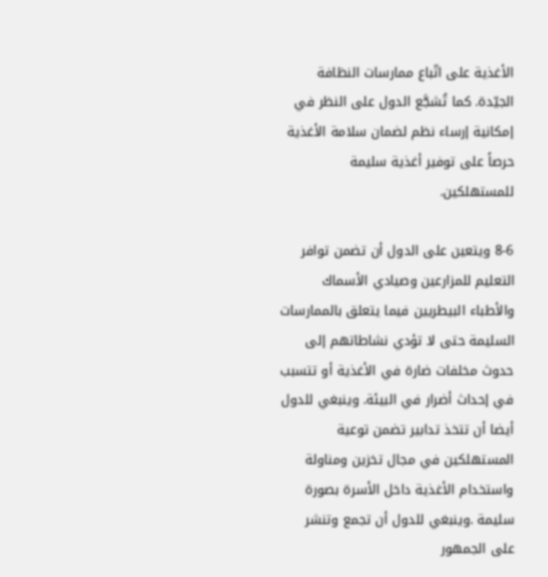الأغذية على اتّباع ممارسات النظافة الجيّدة. كما تُشجَّع الدول على النظر في إمكانية إرساء نظم لضمان سلامة الأغذية حرصاً على توفير أغذية سليمة للمستهلكين.

8-6 ويتعين على الدول أن تضمن توافر التعليم للمزارعين وصيادي الأسماك والأطباء البيطريين فيما يتعلق بالممارسات السليمة حتى لا تؤدي نشاطاتهم إلى حدوث مخلفات ضارة في الأغذية أو تتسبب في إحداث أضرار في البيئة. وينبغي للدول أيضا أن تتخذ تدابير تضمن توعية المستهلكين في مجال تخزين ومناولة واستخدام الأغذية داخل الأسرة بصورة سليمة .وينبغي للدول أن تجمع وتنشر على الجمهور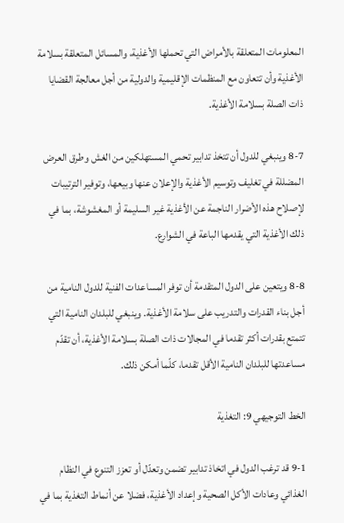المعلومات المتعلقة بالأمراض التي تحملها الأغذية، والمسائل المتعلقة بسلامة الأغذية وأن تتعاون مع المنظمات الإقليمية والدولية من أجل معالجة القضايا ذات الصلة بسلامة الأغذية.

8-7 وينبغي للدول أن تتخذ تدابير تحمي المستهلكين من الغش وطرق العرض المضللة في تغليف وتوسيم الأغذية والإعلان عنها وبيعها، وتوفير الترتيبات لإصلاح هذه الأضرار الناجمة عن الأغذية غير السليمة أو المغشوشة، بما في ذلك الأغذية التي يقدمها الباعة في الشوارع.

8-8 ويتعين على الدول المتقدمة أن توفر المساعدات الفنية للدول النامية من أجل بناء القدرات والتدريب على سلامة الأغذية. وينبغي للبلدان النامية التي تتمتع بقدرات أكثر تقدما في المجالات ذات الصلة بسلامة الأغذية، أن تقدّم مساعدتها للبلدان النامية الأقل تقدما، كلّما أمكن ذلك.

الخط التوجيهي 9: التغذية

9-1 قد ترغب الدول في اتخاذ تدابير تضمن وتعدّل أو تعزز التنوع في النظام الغذائي وعادات الأكل الصحية وإعداد الأغذية، فضلا عن أنماط التغذية بما في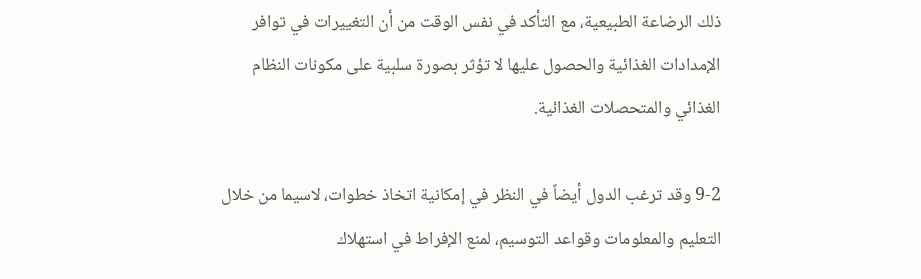ذلك الرضاعة الطبيعية، مع التأكد في نفس الوقت من أن التغييرات في توافر الإمدادات الغذائية والحصول عليها لا تؤثر بصورة سلبية على مكونات النظام الغذائي والمتحصلات الغذائية.

9-2 وقد ترغب الدول أيضاً في النظر في إمكانية اتخاذ خطوات، لاسيما من خلال التعليم والمعلومات وقواعد التوسيم، لمنع الإفراط في استهلاك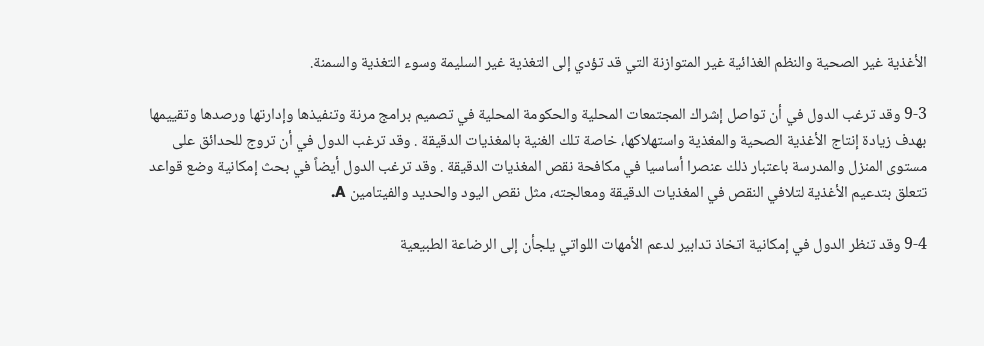الأغذية غير الصحية والنظم الغذائية غير المتوازنة التي قد تؤدي إلى التغذية غير السليمة وسوء التغذية والسمنة.

9-3 وقد ترغب الدول في أن تواصل إشراك المجتمعات المحلية والحكومة المحلية في تصميم برامج مرنة وتنفيذها وإدارتها ورصدها وتقييمها بهدف زيادة إنتاج الأغذية الصحية والمغذية واستهلاكها، خاصة تلك الغنية بالمغذيات الدقيقة . وقد ترغب الدول في أن تروج للحدائق على مستوى المنزل والمدرسة باعتبار ذلك عنصرا أساسيا في مكافحة نقص المغذيات الدقيقة . وقد ترغب الدول أيضاً في بحث إمكانية وضع قواعد تتعلق بتدعيم الأغذية لتلافي النقص في المغذيات الدقيقة ومعالجته، مثل نقص اليود والحديد والفيتامين A.

9-4 وقد تنظر الدول في إمكانية اتخاذ تدابير لدعم الأمهات اللواتي يلجأن إلى الرضاعة الطبيعية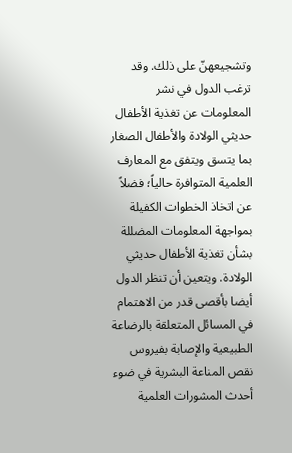وتشجيعهنّ على ذلك. وقد ترغب الدول في نشر المعلومات عن تغذية الأطفال حديثي الولادة والأطفال الصغار بما يتسق ويتفق مع المعارف العلمية المتوافرة حالياً؛ فضلاً عن اتخاذ الخطوات الكفيلة بمواجهة المعلومات المضللة بشأن تغذية الأطفال حديثي الولادة. ويتعين أن تنظر الدول أيضا بأقصى قدر من الاهتمام في المسائل المتعلقة بالرضاعة الطبيعية والإصابة بفيروس نقص المناعة البشرية في ضوء أحدث المشورات العلمية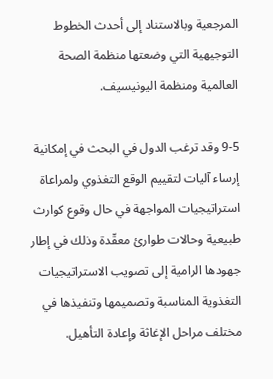المرجعية وبالاستناد إلى أحدث الخطوط التوجيهية التي وضعتها منظمة الصحة العالمية ومنظمة اليونيسيف.

9-5 وقد ترغب الدول في البحث في إمكانية إرساء آليات لتقييم الوقع التغذوي ولمراعاة استراتيجيات المواجهة في حال وقوع كوارث طبيعية وحالات طوارئ معقّدة وذلك في إطار جهودها الرامية إلى تصويب الاستراتيجيات التغذوية المناسبة وتصميمها وتنفيذها في مختلف مراحل الإغاثة وإعادة التأهيل.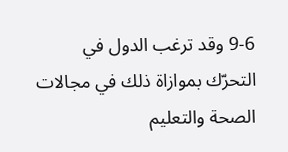9-6 وقد ترغب الدول في التحرّك بموازاة ذلك في مجالات الصحة والتعليم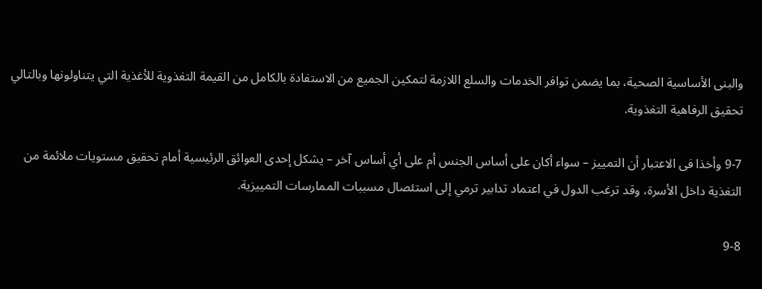والبنى الأساسية الصحية، بما يضمن توافر الخدمات والسلع اللازمة لتمكين الجميع من الاستفادة بالكامل من القيمة التغذوية للأغذية التي يتناولونها وبالتالي تحقيق الرفاهية التغذوية.

9-7 وأخذا فى الاعتبار أن التمييز – سواء أكان على أساس الجنس أم على أي أساس آخر – يشكل إحدى العوائق الرئيسية أمام تحقيق مستويات ملائمة من التغذية داخل الأسرة، وقد ترغب الدول في اعتماد تدابير ترمي إلى استئصال مسببات الممارسات التمييزية.

9-8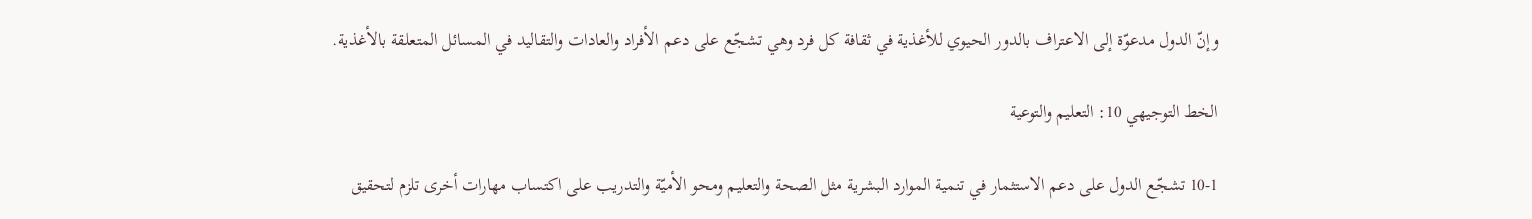وإنّ الدول مدعوّة إلى الاعتراف بالدور الحيوي للأغذية في ثقافة كل فرد وهي تشجّع على دعم الأفراد والعادات والتقاليد في المسائل المتعلقة بالأغذية.

الخط التوجيهي 10: التعليم والتوعية

10-1 تشجّع الدول على دعم الاستثمار في تنمية الموارد البشرية مثل الصحة والتعليم ومحو الأميّة والتدريب على اكتساب مهارات أخرى تلزم لتحقيق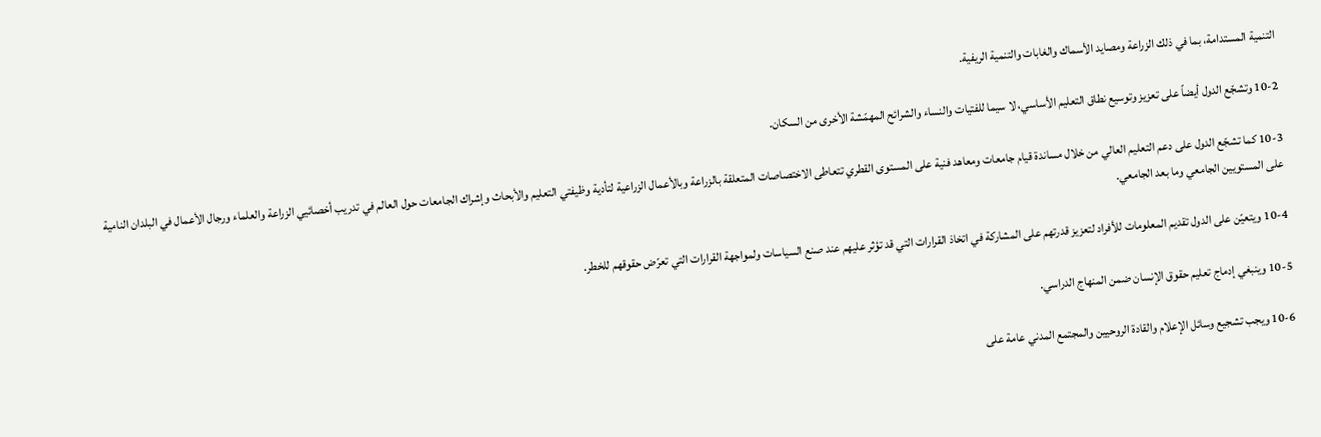التنمية المستدامة، بما في ذلك الزراعة ومصايد الأسماك والغابات والتنمية الريفية.

10-2 وتشجّع الدول أيضاً على تعزيز وتوسيع نطاق التعليم الأساسي، لا سيما للفتيات والنساء والشرائح المهمّشة الأخرى من السكان.

10-3 كما تشجّع الدول على دعم التعليم العالي من خلال مساندة قيام جامعات ومعاهد فنية على المستوى القطري تتعاطى الاختصاصات المتعلقة بالزراعة وبالأعمال الزراعية لتأدية وظيفتي التعليم والأبحاث وإشراك الجامعات حول العالم في تدريب أخصائيي الزراعة والعلماء ورجال الأعمال في البلدان النامية على المستويين الجامعي وما بعد الجامعي.

10-4 ويتعيّن على الدول تقديم المعلومات للأفراد لتعزيز قدرتهم على المشاركة في اتخاذ القرارات التي قد تؤثر عليهم عند صنع السياسات ولمواجهة القرارات التي تعرّض حقوقهم للخطر.

10-5 وينبغي إدماج تعليم حقوق الإنسان ضمن المنهاج الدراسي.

10-6 ويجب تشجيع وسائل الإعلام والقادة الروحيين والمجتمع المدني عامة على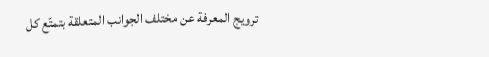ترويج المعرفة عن مختلف الجوانب المتعلقة بتمتّع كل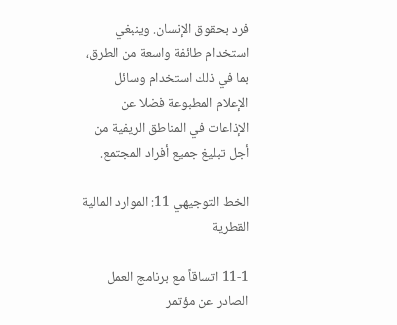فرد بحقوق الإنسان. وينبغي استخدام طائفة واسعة من الطرق، بما في ذلك استخدام وسائل الإعلام المطبوعة فضلا عن الإذاعات في المناطق الريفية من أجل تبليغ جميع أفراد المجتمع.

الخط التوجيهي 11: الموارد المالية القطرية

11-1 اتساقاً مع برنامج العمل الصادر عن مؤتمر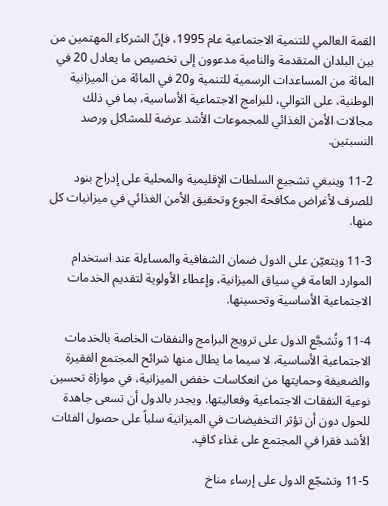القمة العالمي للتنمية الاجتماعية عام 1995، فإنّ الشركاء المهتمين من بين البلدان المتقدمة والنامية مدعوون إلى تخصيص ما يعادل 20 في المائة من المساعدات الرسمية للتنمية و20 في المائة من الميزانية الوطنية، على التوالي، للبرامج الاجتماعية الأساسية، بما في ذلك مجالات الأمن الغذائي للمجموعات الأشد عرضة للمشاكل ورصد النسبتين.

11-2 وينبغي تشجيع السلطات الإقليمية والمحلية على إدراج بنود للصرف لأغراض مكافحة الجوع وتحقيق الأمن الغذائي في ميزانيات كل منها.

11-3 ويتعيّن على الدول ضمان الشفافية والمساءلة عند استخدام الموارد العامة في سياق الميزانية، وإعطاء الأولوية لتقديم الخدمات الاجتماعية الأساسية وتحسينها.

11-4 وتُشجَّع الدول على ترويج البرامج والنفقات الخاصة بالخدمات الاجتماعية الأساسية، لا سيما ما يطال منها شرائح المجتمع الفقيرة والضعيفة وحمايتها من انعكاسات خفض الميزانية، في موازاة تحسين نوعية النفقات الاجتماعية وفعاليتها. ويجدر بالدول أن تسعى جاهدة للحول دون أن تؤثر التخفيضات في الميزانية سلباً على حصول الفئات الأشد فقرا في المجتمع على غذاء كافٍ.

11-5 وتشجّع الدول على إرساء مناخ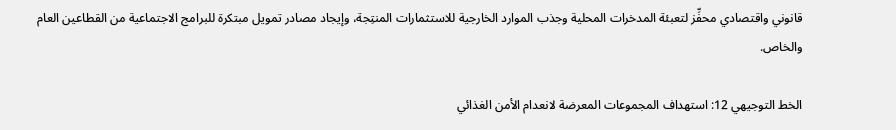قانوني واقتصادي محفِّز لتعبئة المدخرات المحلية وجذب الموارد الخارجية للاستثمارات المنتِجة، وإيجاد مصادر تمويل مبتكرة للبرامج الاجتماعية من القطاعين العام والخاص.

الخط التوجيهي 12: استهداف المجموعات المعرضة لانعدام الأمن الغذائي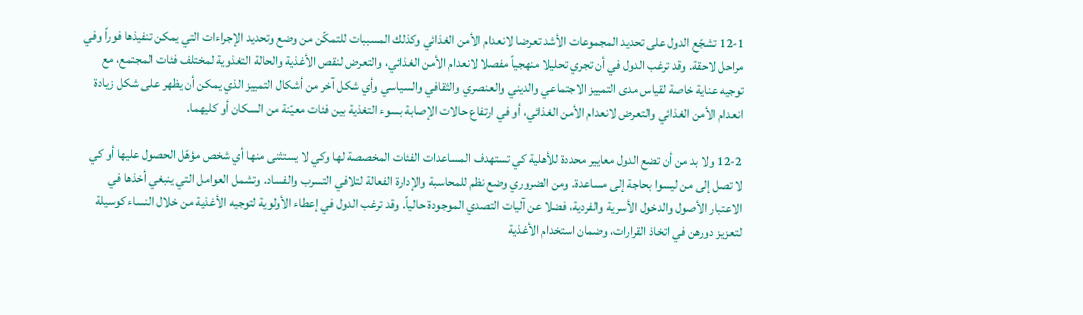12-1 تشجّع الدول على تحديد المجموعات الأشد تعرضا لانعدام الأمن الغذائي وكذلك المسببات للتمكّن من وضع وتحديد الإجراءات التي يمكن تنفيذها فوراً وفي مراحل لاحقة. وقد ترغب الدول في أن تجري تحليلا منهجياً مفصلا لانعدام الأمن الغذائي، والتعرض لنقص الأغذية والحالة التغذوية لمختلف فئات المجتمع، مع توجيه عناية خاصة لقياس مدى التمييز الاجتماعي والديني والعنصري والثقافي والسياسي وأي شكل آخر من أشكال التمييز الذي يمكن أن يظهر على شكل زيادة انعدام الأمن الغذائي والتعرض لانعدام الأمن الغذائي، أو في ارتفاع حالات الإصابة بسوء التغذية بين فئات معيّنة من السكان أو كليهما.

12-2 ولا بد من أن تضع الدول معايير محددة للأهلية كي تستهدف المساعدات الفئات المخصصة لها وكي لا يستثنى منها أي شخص مؤهّل الحصول عليها أو كي لا تصل إلى من ليسوا بحاجة إلى مساعدة. ومن الضروري وضع نظم للمحاسبة والإدارة الفعالة لتلافي التسرب والفساد. وتشمل العوامل التي ينبغي أخذها في الاعتبار الأصول والدخول الأسرية والفردية، فضلا عن آليات التصدي الموجودة حالياً. وقد ترغب الدول في إعطاء الأولوية لتوجيه الأغذية من خلال النساء كوسيلة لتعزيز دورهن في اتخاذ القرارات، وضمان استخدام الأغذية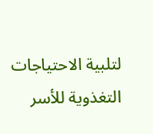لتلبية الاحتياجات التغذوية للأسر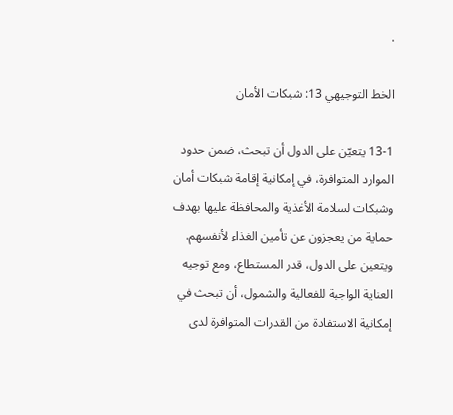.

الخط التوجيهي 13: شبكات الأمان

13-1 يتعيّن على الدول أن تبحث، ضمن حدود الموارد المتوافرة، في إمكانية إقامة شبكات أمان وشبكات لسلامة الأغذية والمحافظة عليها بهدف حماية من يعجزون عن تأمين الغذاء لأنفسهم. ويتعين على الدول، قدر المستطاع، ومع توجيه العناية الواجبة للفعالية والشمول، أن تبحث في إمكانية الاستفادة من القدرات المتوافرة لدى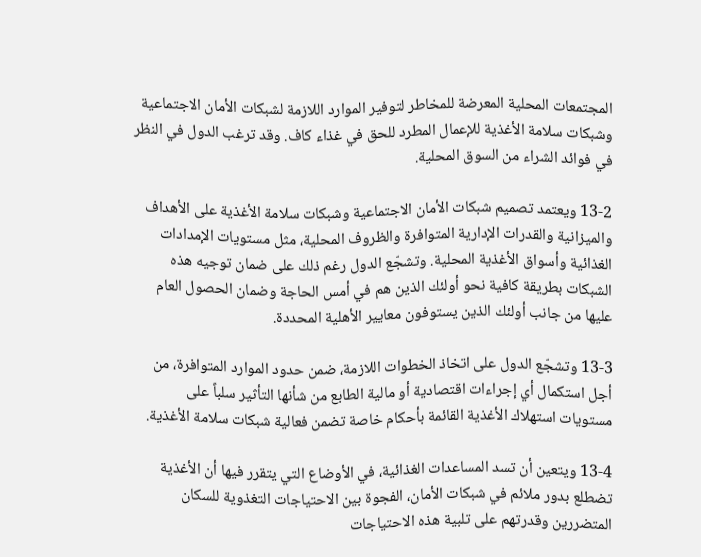المجتمعات المحلية المعرضة للمخاطر لتوفير الموارد اللازمة لشبكات الأمان الاجتماعية وشبكات سلامة الأغذية للإعمال المطرد للحق في غذاء كاف. وقد ترغب الدول في النظر في فوائد الشراء من السوق المحلية.

13-2 ويعتمد تصميم شبكات الأمان الاجتماعية وشبكات سلامة الأغذية على الأهداف والميزانية والقدرات الإدارية المتوافرة والظروف المحلية، مثل مستويات الإمدادات الغذائية وأسواق الأغذية المحلية. وتشجّع الدول رغم ذلك على ضمان توجيه هذه الشبكات بطريقة كافية نحو أولئك الذين هم في أمس الحاجة وضمان الحصول العام عليها من جانب أولئك الذين يستوفون معايير الأهلية المحددة.

13-3 وتشجّع الدول على اتخاذ الخطوات اللازمة، ضمن حدود الموارد المتوافرة، من أجل استكمال أي إجراءات اقتصادية أو مالية الطابع من شأنها التأثير سلباً على مستويات استهلاك الأغذية القائمة بأحكام خاصة تضمن فعالية شبكات سلامة الأغذية.

13-4 ويتعين أن تسد المساعدات الغذائية، في الأوضاع التي يتقرر فيها أن الأغذية تضطلع بدور ملائم في شبكات الأمان، الفجوة بين الاحتياجات التغذوية للسكان المتضررين وقدرتهم على تلبية هذه الاحتياجات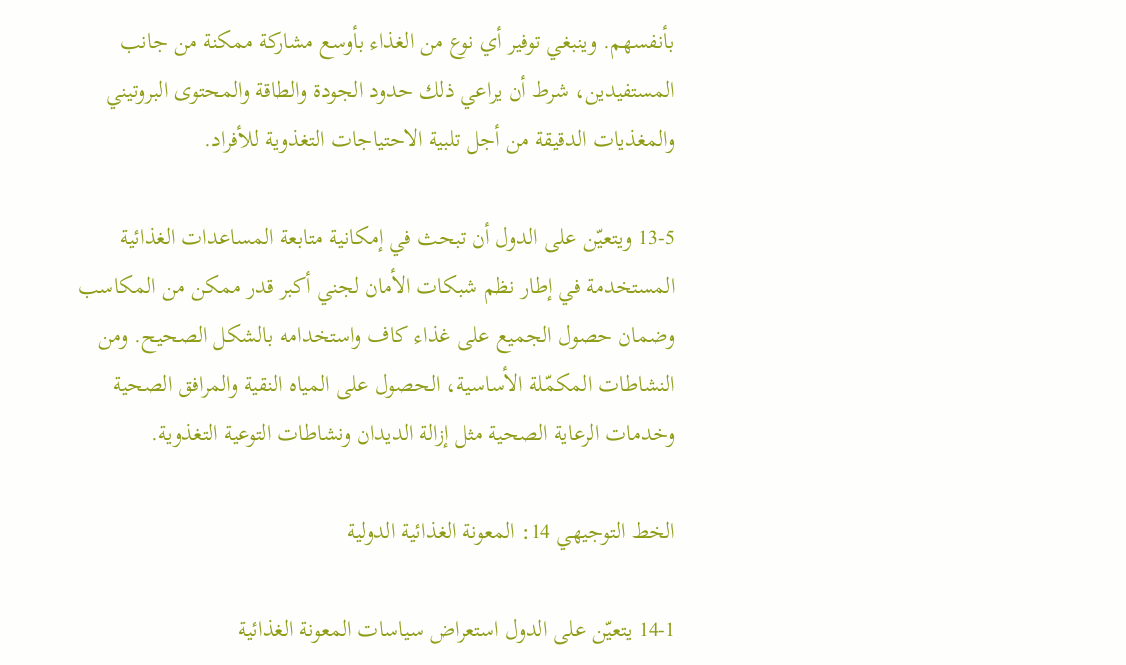بأنفسهم. وينبغي توفير أي نوع من الغذاء بأوسع مشاركة ممكنة من جانب المستفيدين، شرط أن يراعي ذلك حدود الجودة والطاقة والمحتوى البروتيني والمغذيات الدقيقة من أجل تلبية الاحتياجات التغذوية للأفراد.

13-5 ويتعيّن على الدول أن تبحث في إمكانية متابعة المساعدات الغذائية المستخدمة في إطار نظم شبكات الأمان لجني أكبر قدر ممكن من المكاسب وضمان حصول الجميع على غذاء كاف واستخدامه بالشكل الصحيح. ومن النشاطات المكمّلة الأساسية، الحصول على المياه النقية والمرافق الصحية وخدمات الرعاية الصحية مثل إزالة الديدان ونشاطات التوعية التغذوية.

الخط التوجيهي 14: المعونة الغذائية الدولية

14-1 يتعيّن على الدول استعراض سياسات المعونة الغذائية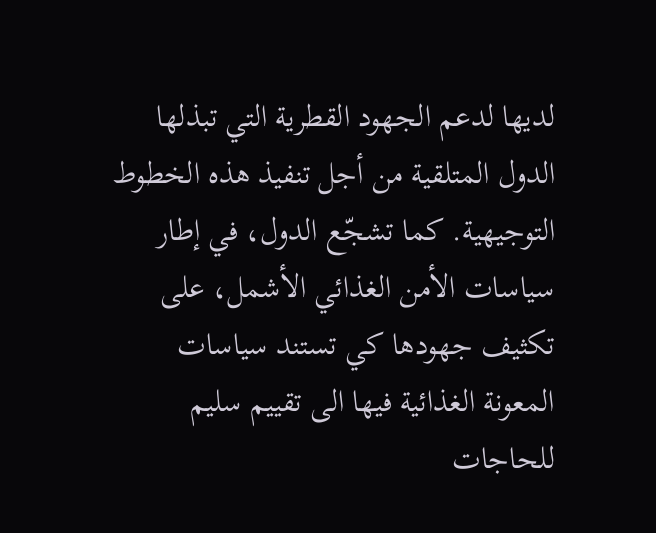لديها لدعم الجهود القطرية التي تبذلها الدول المتلقية من أجل تنفيذ هذه الخطوط التوجيهية. كما تشجّع الدول، في إطار سياسات الأمن الغذائي الأشمل، على تكثيف جهودها كي تستند سياسات المعونة الغذائية فيها الى تقييم سليم للحاجات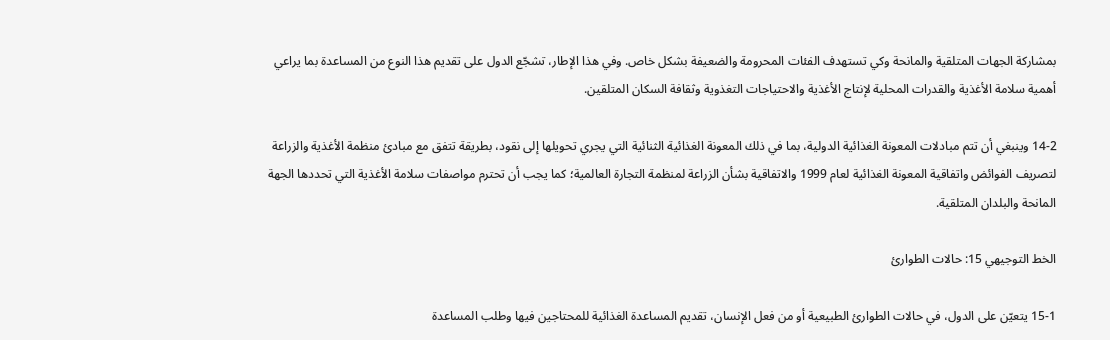بمشاركة الجهات المتلقية والمانحة وكي تستهدف الفئات المحرومة والضعيفة بشكل خاص. وفي هذا الإطار، تشجّع الدول على تقديم هذا النوع من المساعدة بما يراعي أهمية سلامة الأغذية والقدرات المحلية لإنتاج الأغذية والاحتياجات التغذوية وثقافة السكان المتلقين.

14-2 وينبغي أن تتم مبادلات المعونة الغذائية الدولية، بما في ذلك المعونة الغذائية الثنائية التي يجري تحويلها إلى نقود، بطريقة تتفق مع مبادئ منظمة الأغذية والزراعة لتصريف الفوائض واتفاقية المعونة الغذائية لعام 1999 والاتفاقية بشأن الزراعة لمنظمة التجارة العالمية؛ كما يجب أن تحترم مواصفات سلامة الأغذية التي تحددها الجهة المانحة والبلدان المتلقية.

الخط التوجيهي 15: حالات الطوارئ

15-1 يتعيّن على الدول، في حالات الطوارئ الطبيعية أو من فعل الإنسان، تقديم المساعدة الغذائية للمحتاجين فيها وطلب المساعدة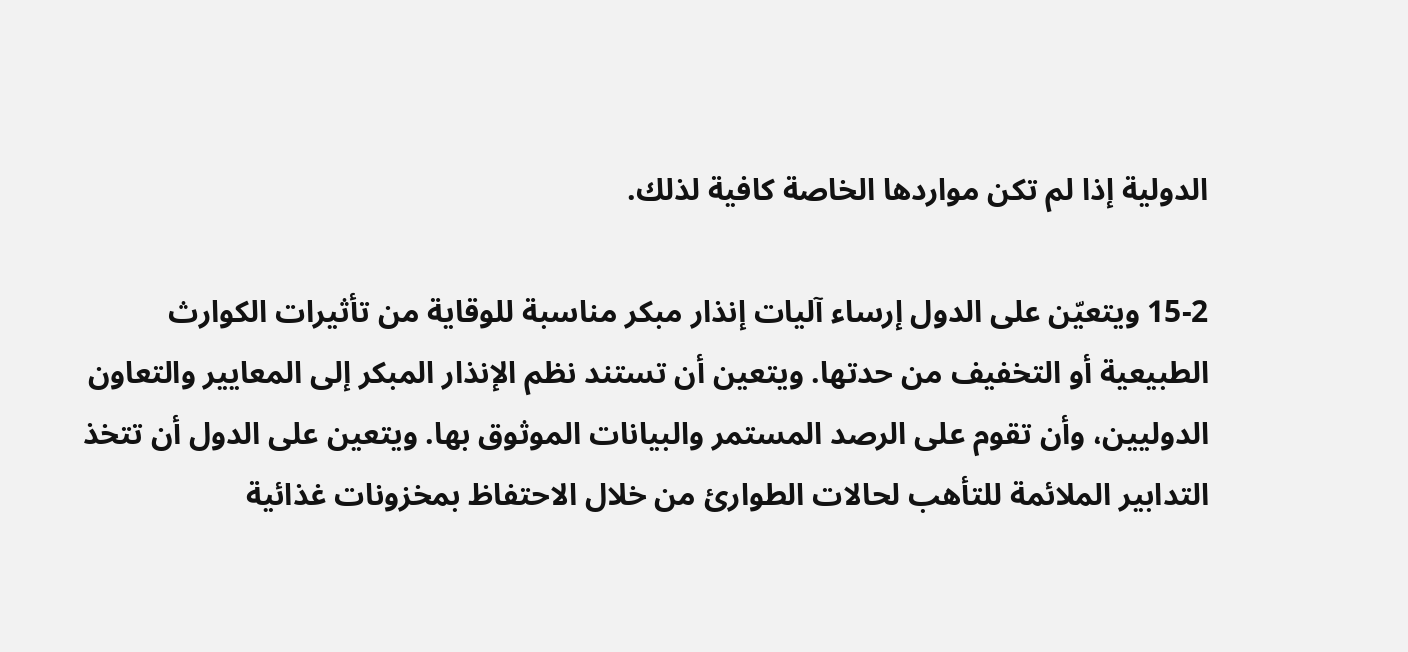الدولية إذا لم تكن مواردها الخاصة كافية لذلك.

15-2 ويتعيّن على الدول إرساء آليات إنذار مبكر مناسبة للوقاية من تأثيرات الكوارث الطبيعية أو التخفيف من حدتها. ويتعين أن تستند نظم الإنذار المبكر إلى المعايير والتعاون الدوليين، وأن تقوم على الرصد المستمر والبيانات الموثوق بها. ويتعين على الدول أن تتخذ التدابير الملائمة للتأهب لحالات الطوارئ من خلال الاحتفاظ بمخزونات غذائية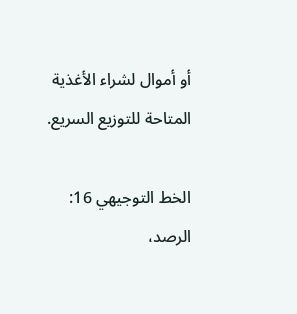أو أموال لشراء الأغذية المتاحة للتوزيع السريع.

الخط التوجيهي 16: الرصد،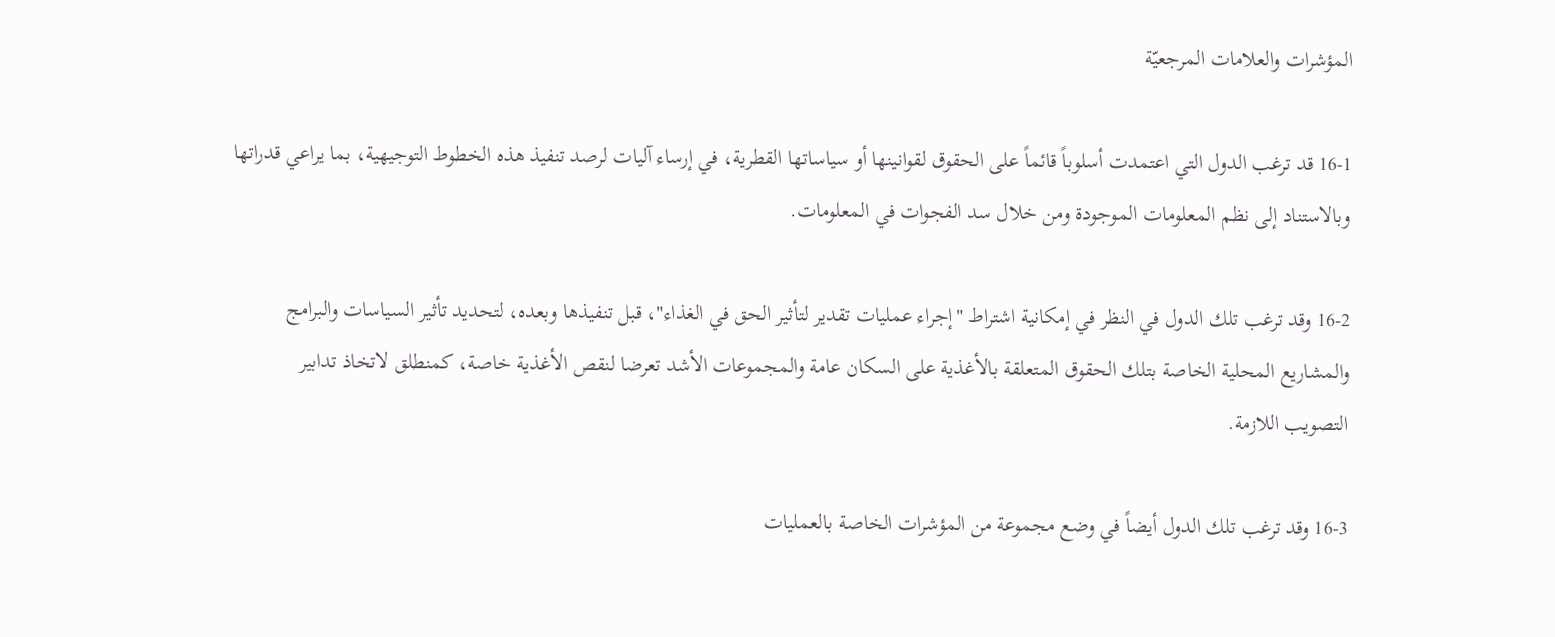المؤشرات والعلامات المرجعيّة

16-1 قد ترغب الدول التي اعتمدت أسلوباً قائماً على الحقوق لقوانينها أو سياساتها القطرية، في إرساء آليات لرصد تنفيذ هذه الخطوط التوجيهية، بما يراعي قدراتها وبالاستناد إلى نظم المعلومات الموجودة ومن خلال سد الفجوات في المعلومات.

16-2 وقد ترغب تلك الدول في النظر في إمكانية اشتراط "إجراء عمليات تقدير لتأثير الحق في الغذاء"، قبل تنفيذها وبعده، لتحديد تأثير السياسات والبرامج والمشاريع المحلية الخاصة بتلك الحقوق المتعلقة بالأغذية على السكان عامة والمجموعات الأشد تعرضا لنقص الأغذية خاصة، كمنطلق لاتخاذ تدابير التصويب اللازمة.

16-3 وقد ترغب تلك الدول أيضاً في وضع مجموعة من المؤشرات الخاصة بالعمليات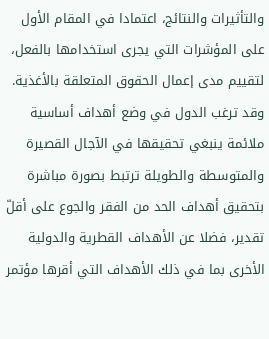والتأثيرات والنتائج، اعتمادا في المقام الأول على المؤشرات التي يجرى استخدامها بالفعل، لتقييم مدى إعمال الحقوق المتعلقة بالأغذية. وقد ترغب الدول في وضع أهداف أساسية ملائمة ينبغي تحقيقها في الآجال القصيرة والمتوسطة والطويلة ترتبط بصورة مباشرة بتحقيق أهداف الحد من الفقر والجوع على أقلّ تقدير، فضلا عن الأهداف القطرية والدولية الأخرى بما في ذلك الأهداف التي أقرها مؤتمر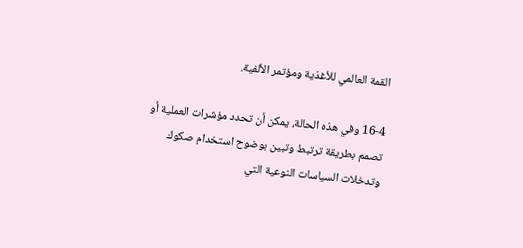القمة العالمي للأغذية ومؤتمر الألفية.

16-4 وفي هذه الحالة، يمكن أن تحدد مؤشرات العملية أو تصمم بطريقة ترتبط وتبين بوضوح استخدام صكوك وتدخلات السياسات النوعية التي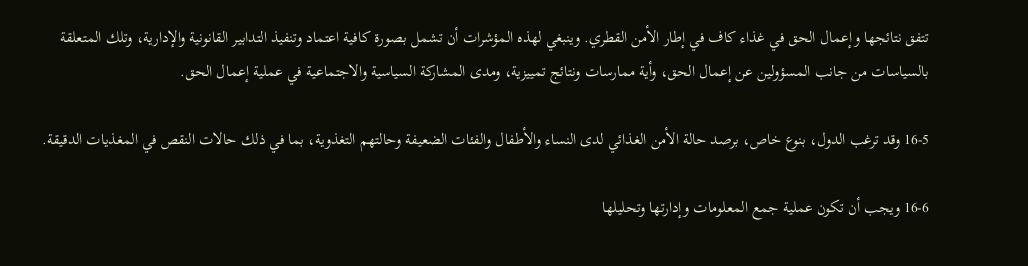تتفق نتائجها وإعمال الحق في غذاء كاف في إطار الأمن القطري. وينبغي لهذه المؤشرات أن تشمل بصورة كافية اعتماد وتنفيذ التدابير القانونية والإدارية، وتلك المتعلقة بالسياسات من جانب المسؤولين عن إعمال الحق، وأية ممارسات ونتائج تمييزية، ومدى المشاركة السياسية والاجتماعية في عملية إعمال الحق.

16-5 وقد ترغب الدول، بنوع خاص، برصد حالة الأمن الغذائي لدى النساء والأطفال والفئات الضعيفة وحالتهم التغذوية، بما في ذلك حالات النقص في المغذيات الدقيقة.

16-6 ويجب أن تكون عملية جمع المعلومات وإدارتها وتحليلها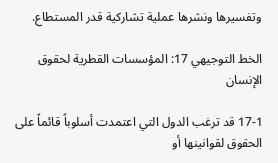وتفسيرها ونشرها عملية تشاركية قدر المستطاع.

الخط التوجيهي 17: المؤسسات القطرية لحقوق الإنسان

17-1 قد ترغب الدول التي اعتمدت أسلوباً قائماً على الحقوق لقوانينها أو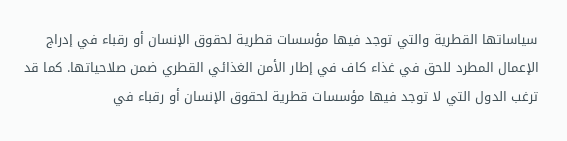سياساتها القطرية والتي توجد فيها مؤسسات قطرية لحقوق الإنسان أو رقباء في إدراج الإعمال المطرد للحق في غذاء كاف في إطار الأمن الغذائي القطري ضمن صلاحياتها. كما قد ترغب الدول التي لا توجد فيها مؤسسات قطرية لحقوق الإنسان أو رقباء في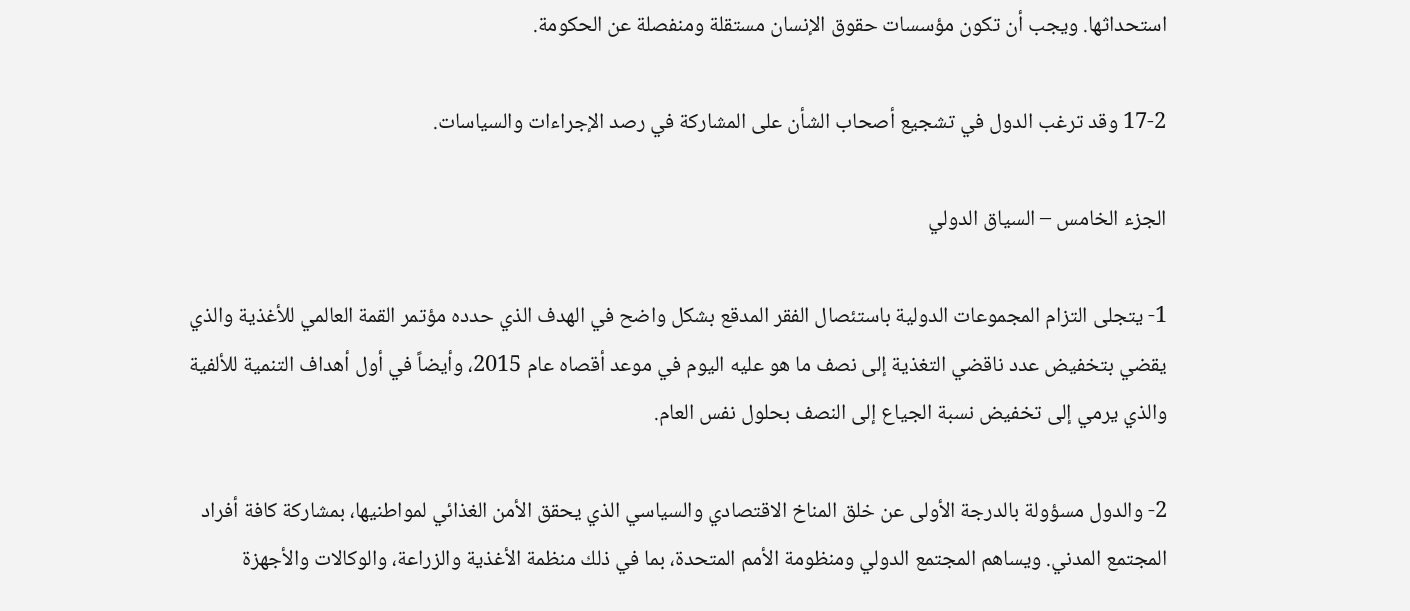استحداثها. ويجب أن تكون مؤسسات حقوق الإنسان مستقلة ومنفصلة عن الحكومة.

17-2 وقد ترغب الدول في تشجيع أصحاب الشأن على المشاركة في رصد الإجراءات والسياسات.

الجزء الخامس – السياق الدولي

1- يتجلى التزام المجموعات الدولية باستئصال الفقر المدقع بشكل واضح في الهدف الذي حدده مؤتمر القمة العالمي للأغذية والذي يقضي بتخفيض عدد ناقضي التغذية إلى نصف ما هو عليه اليوم في موعد أقصاه عام 2015، وأيضاً في أول أهداف التنمية للألفية والذي يرمي إلى تخفيض نسبة الجياع إلى النصف بحلول نفس العام.

2- والدول مسؤولة بالدرجة الأولى عن خلق المناخ الاقتصادي والسياسي الذي يحقق الأمن الغذائي لمواطنيها، بمشاركة كافة أفراد المجتمع المدني. ويساهم المجتمع الدولي ومنظومة الأمم المتحدة، بما في ذلك منظمة الأغذية والزراعة، والوكالات والأجهزة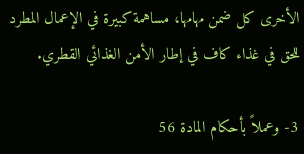الأخرى كل ضمن مهامها، مساهمة كبيرة في الإعمال المطرد للحق في غذاء كاف في إطار الأمن الغذائي القطري.

3- وعملاً بأحكام المادة 56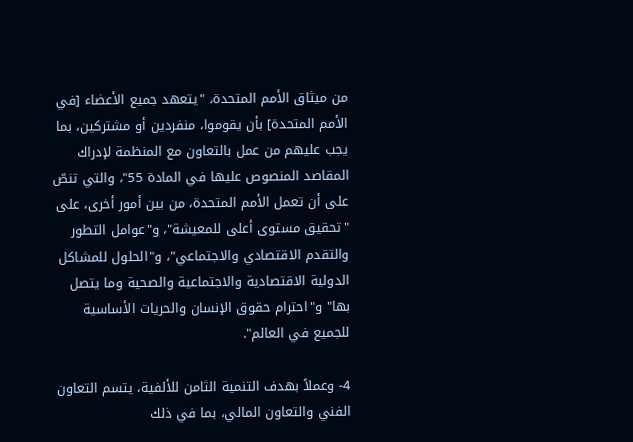من ميثاق الأمم المتحدة، "يتعهد جميع الأعضاء [في الأمم المتحدة] بأن يقوموا، منفردين أو مشتركين، بما يجب عليهم من عمل بالتعاون مع المنظمة لإدراك المقاصد المنصوص عليها في المادة 55"، والتي تنصّ على أن تعمل الأمم المتحدة، من بين أمور أخرى، على "تحقيق مستوى أعلى للمعيشة"، و"عوامل التطور والتقدم الاقتصادي والاجتماعي"، و"الحلول للمشاكل الدولية الاقتصادية والاجتماعية والصحية وما يتصل بها" و"احترام حقوق الإنسان والحريات الأساسية للجميع في العالم".

4- وعملاً بهدف التنمية الثامن للألفية، يتسم التعاون الفني والتعاون المالي، بما في ذلك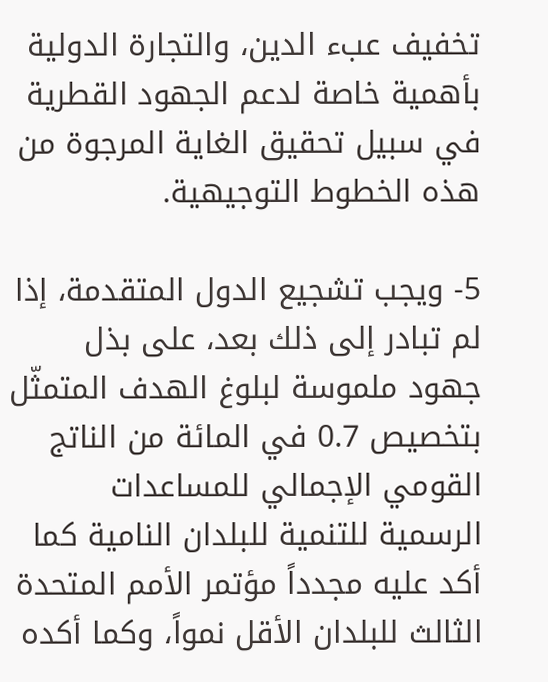تخفيف عبء الدين، والتجارة الدولية بأهمية خاصة لدعم الجهود القطرية في سبيل تحقيق الغاية المرجوة من هذه الخطوط التوجيهية.

5- ويجب تشجيع الدول المتقدمة، إذا لم تبادر إلى ذلك بعد، على بذل جهود ملموسة لبلوغ الهدف المتمثّل بتخصيص 0.7 في المائة من الناتج القومي الإجمالي للمساعدات الرسمية للتنمية للبلدان النامية كما أكد عليه مجدداً مؤتمر الأمم المتحدة الثالث للبلدان الأقل نمواً، وكما أكده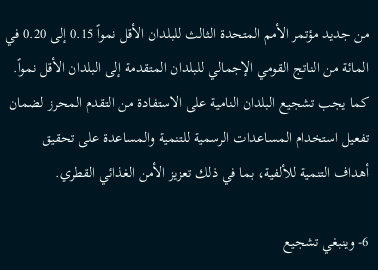من جديد مؤتمر الأمم المتحدة الثالث للبلدان الأقل نمواً 0.15 إلى 0.20 في المائة من الناتج القومي الإجمالي للبلدان المتقدمة إلى البلدان الأقل نمواً. كما يجب تشجيع البلدان النامية على الاستفادة من التقدم المحرز لضمان تفعيل استخدام المساعدات الرسمية للتنمية والمساعدة على تحقيق أهداف التنمية للألفية، بما في ذلك تعزيز الأمن الغذائي القطري.

6- وينبغي تشجيع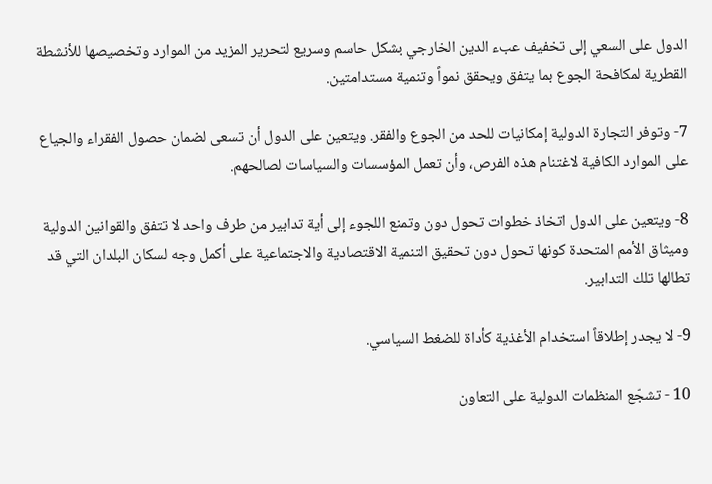الدول على السعي إلى تخفيف عبء الدين الخارجي بشكل حاسم وسريع لتحرير المزيد من الموارد وتخصيصها للأنشطة القطرية لمكافحة الجوع بما يتفق ويحقق نمواً وتنمية مستدامتين.

7- وتوفر التجارة الدولية إمكانيات للحد من الجوع والفقر. ويتعين على الدول أن تسعى لضمان حصول الفقراء والجياع على الموارد الكافية لاغتنام هذه الفرص، وأن تعمل المؤسسات والسياسات لصالحهم.

8- ويتعين على الدول اتخاذ خطوات تحول دون وتمنع اللجوء إلى أية تدابير من طرف واحد لا تتفق والقوانين الدولية وميثاق الأمم المتحدة كونها تحول دون تحقيق التنمية الاقتصادية والاجتماعية على أكمل وجه لسكان البلدان التي قد تطالها تلك التدابير.

9- لا يجدر إطلاقاً استخدام الأغذية كأداة للضغط السياسي.

10 - تشجّع المنظمات الدولية على التعاون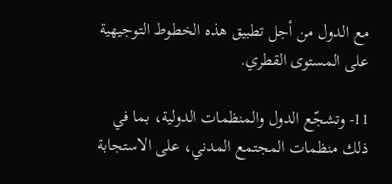مع الدول من أجل تطبيق هذه الخطوط التوجيهية على المستوى القطري.

11- وتشجّع الدول والمنظمات الدولية، بما في ذلك منظمات المجتمع المدني، على الاستجابة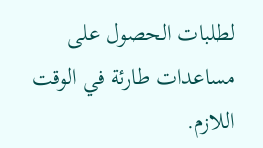لطلبات الحصول على مساعدات طارئة في الوقت اللازم.